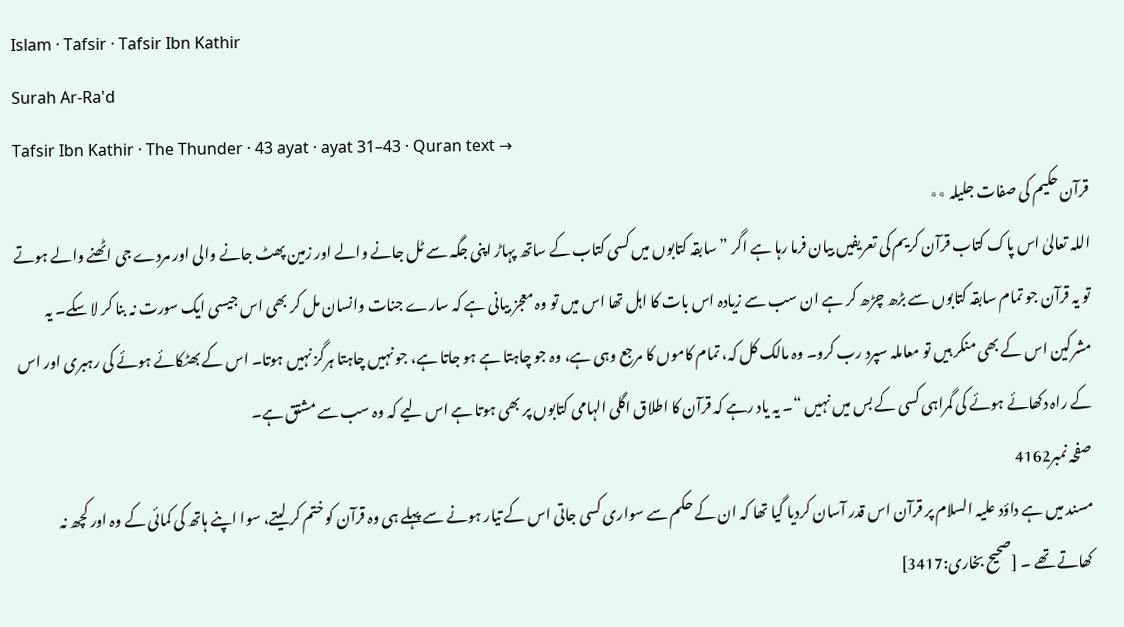Islam · Tafsir · Tafsir Ibn Kathir
Surah Ar-Ra'd
Tafsir Ibn Kathir · The Thunder · 43 ayat · ayat 31–43 · Quran text →
قرآن حکیم کی صفات جلیلہ ٭٭
اللہ تعالیٰ اس پاک کتاب قرآن کریم کی تعریفیں بیان فرما رہا ہے اگر ” سابقہ کتابوں میں کسی کتاب کے ساتھ پہاڑ اپنی جگہ سے ٹل جانے والے اور زمین پھٹ جانے والی اور مردے جی اٹھنے والے ہوتے تو یہ قرآن جو تمام سابقہ کتابوں سے بڑھ چڑھ کر ہے ان سب سے زیادہ اس بات کا اہل تھا اس میں تو وہ معجز بیانی ہے کہ سارے جنات وانسان مل کر بھی اس جیسی ایک سورت نہ بنا کر لا سکے۔ یہ مشرکین اس کے بھی منکر ہیں تو معاملہ سپرد رب کرو۔ وہ مالک کل کہ، تمام کاموں کا مرجع وہی ہے، وہ جو چاہتا ہے ہو جاتا ہے، جو نہیں چاہتا ہرگز نہیں ہوتا۔ اس کے بھٹکائے ہوئے کی رہبری اور اس کے راہ دکھائے ہوئے کی گمراہی کسی کے بس میں نہیں “۔ یہ یاد رہے کہ قرآن کا اطلاق اگلی الہامی کتابوں پر بھی ہوتا ہے اس لیے کہ وہ سب سے مشتق ہے۔
صفحہ نمبر4162
مسند میں ہے داؤد علیہ السلام پر قرآن اس قدر آسان کردیا گیا تھا کہ ان کے حکم سے سواری کسی جاتی اس کے تیار ہونے سے پہلے ہی وہ قرآن کو ختم کر لیتے، سوا اپنے ہاتھ کی کمائی کے وہ اور کچھ نہ کھاتے تھے ۔ [صحیح بخاری:3417]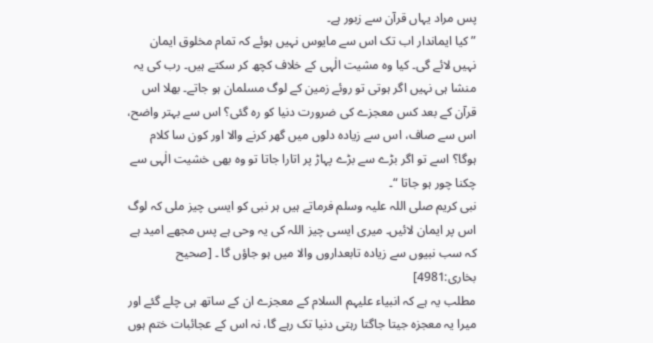پس مراد یہاں قرآن سے زبور ہے۔
” کیا ایماندار اب تک اس سے مایوس نہیں ہوئے کہ تمام مخلوق ایمان نہیں لائے گی۔ کیا وہ مشیت الٰہی کے خلاف کچھ کر سکتے ہیں۔ رب کی یہ منشا ہی نہیں اگر ہوتی تو روئے زمین کے لوگ مسلمان ہو جاتے۔ بھلا اس قرآن کے بعد کس معجزے کی ضرورت دنیا کو رہ گئی؟ اس سے بہتر واضح، اس سے صاف، اس سے زیادہ دلوں میں گھر کرنے والا اور کون سا کلام ہوگا؟ اسے تو اگر بڑے سے بڑے پہاڑ پر اتارا جاتا تو وہ بھی خشیت الٰہی سے چکنا چور ہو جاتا “۔
نبی کریم صلی اللہ علیہ وسلم فرماتے ہیں ہر نبی کو ایسی چیز ملی کہ لوگ اس پر ایمان لائیں۔ میری ایسی چیز اللہ کی یہ وحی ہے پس مجھے امید ہے کہ سب نبیوں سے زیادہ تابعداروں والا میں ہو جاؤں گا ۔ [صحیح بخاری:4981]
مطلب یہ ہے کہ انبیاء علیہم السلام کے معجزے ان کے ساتھ ہی چلے گئے اور میرا یہ معجزہ جیتا جاگتا رہتی دنیا تک رہے گا، نہ اس کے عجائبات ختم ہوں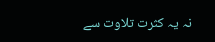نہ یہ کثرت تلاوت سے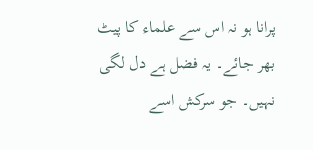پرانا ہو نہ اس سے علماء کا پیٹ بھر جائے۔ یہ فضل ہے دل لگی نہیں۔ جو سرکش اسے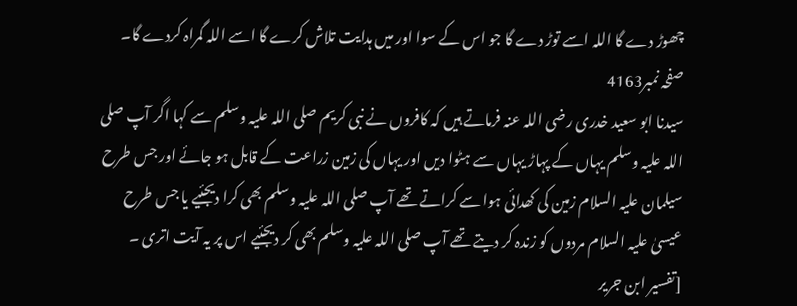چھوڑ دے گا اللہ اسے توڑ دے گا جو اس کے سوا اور میں ہدایت تلاش کرے گا اسے اللہ گمراہ کردے گا۔
صفحہ نمبر4163
سیدنا ابو سعید خدری رضی اللہ عنہ فرماتے ہیں کہ کافروں نے نبی کریم صلی اللہ علیہ وسلم سے کہا اگر آپ صلی اللہ علیہ وسلم یہاں کے پہاڑ یہاں سے ہٹوا دیں اور یہاں کی زمین زراعت کے قابل ہو جائے اور جس طرح سیلمان علیہ السلام زمین کی کھدائی ہوا سے کراتے تھے آپ صلی اللہ علیہ وسلم بھی کرا دیجئیے یا جس طرح عیسیٰ علیہ السلام مردوں کو زندہ کر دیتے تھے آپ صلی اللہ علیہ وسلم بھی کر دیجئیے اس پر یہ آیت اتری ۔ [تفسیر ابن جریر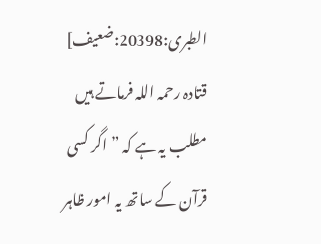الطبری:20398:ضعیف]
قتادہ رحمہ اللہ فرماتے ہیں مطلب یہ ہے کہ ”اگر کسی قرآن کے ساتھ یہ امور ظاہر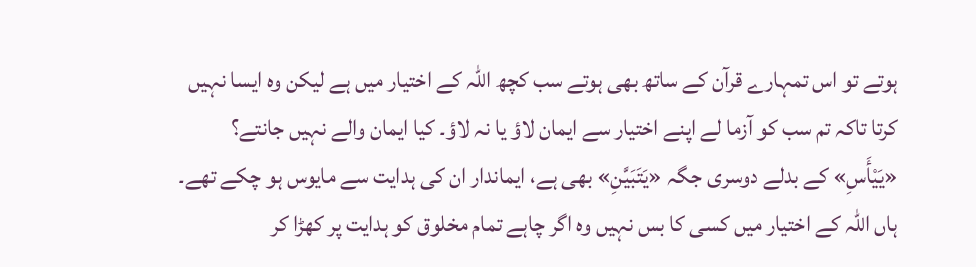ہوتے تو اس تمہارے قرآن کے ساتھ بھی ہوتے سب کچھ اللہ کے اختیار میں ہے لیکن وہ ایسا نہیں کرتا تاکہ تم سب کو آزما لے اپنے اختیار سے ایمان لاؤ یا نہ لاؤ۔ کیا ایمان والے نہیں جانتے؟
«يَيْأَسِ» کے بدلے دوسری جگہ «يَتَبَيَّنِ» بھی ہے، ایماندار ان کی ہدایت سے مایوس ہو چکے تھے۔ ہاں اللہ کے اختیار میں کسی کا بس نہیں وہ اگر چاہے تمام مخلوق کو ہدایت پر کھڑا کر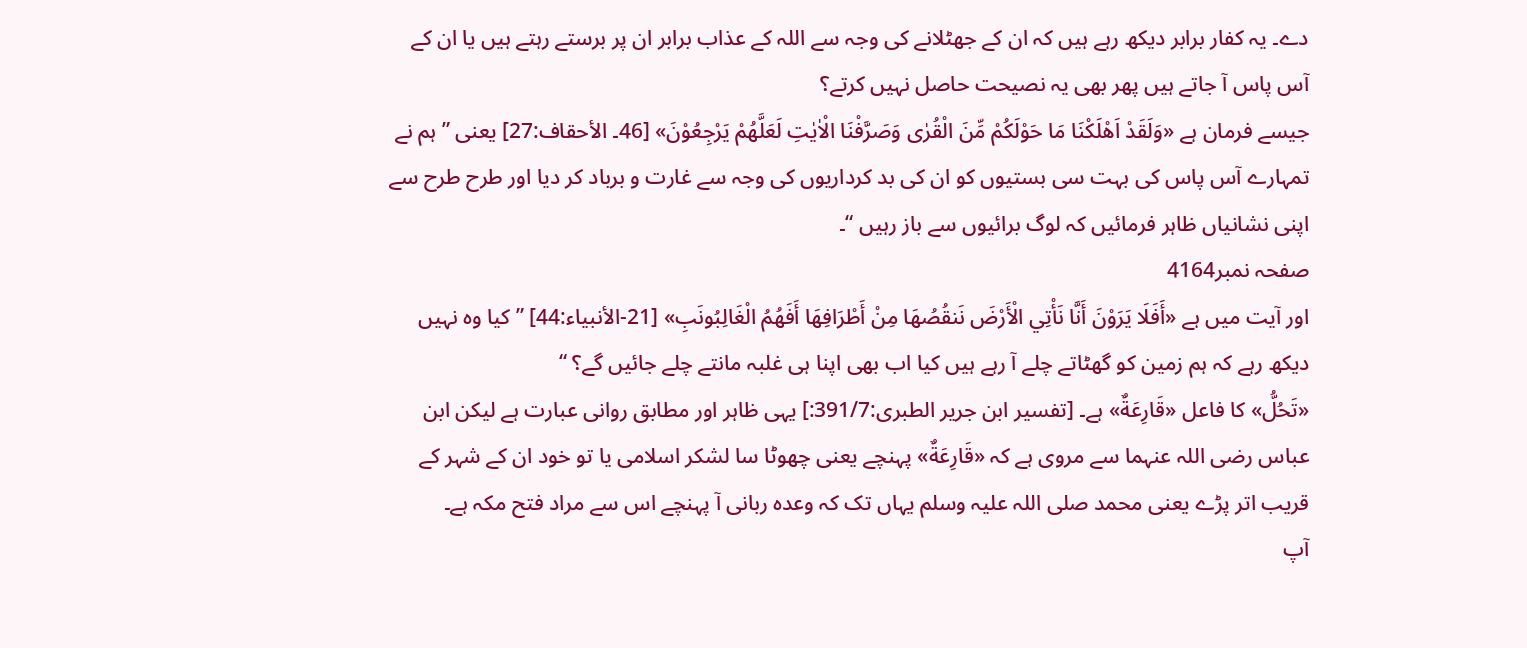دے۔ یہ کفار برابر دیکھ رہے ہیں کہ ان کے جھٹلانے کی وجہ سے اللہ کے عذاب برابر ان پر برستے رہتے ہیں یا ان کے آس پاس آ جاتے ہیں پھر بھی یہ نصیحت حاصل نہیں کرتے؟
جیسے فرمان ہے «وَلَقَدْ اَهْلَكْنَا مَا حَوْلَكُمْ مِّنَ الْقُرٰى وَصَرَّفْنَا الْاٰيٰتِ لَعَلَّهُمْ يَرْجِعُوْنَ» [46۔ الأحقاف:27] یعنی ” ہم نے تمہارے آس پاس کی بہت سی بستیوں کو ان کی بد کرداریوں کی وجہ سے غارت و برباد کر دیا اور طرح طرح سے اپنی نشانیاں ظاہر فرمائیں کہ لوگ برائیوں سے باز رہیں “۔
صفحہ نمبر4164
اور آیت میں ہے «أَفَلَا يَرَوْنَ أَنَّا نَأْتِي الْأَرْضَ نَنقُصُهَا مِنْ أَطْرَافِهَا أَفَهُمُ الْغَالِبُونَبِ» [21-الأنبياء:44] ” کیا وہ نہیں دیکھ رہے کہ ہم زمین کو گھٹاتے چلے آ رہے ہیں کیا اب بھی اپنا ہی غلبہ مانتے چلے جائیں گے؟ “
«تَحُلُّ» کا فاعل «قَارِعَةٌ» ہے۔ [تفسیر ابن جریر الطبری:391/7:] یہی ظاہر اور مطابق روانی عبارت ہے لیکن ابن عباس رضی اللہ عنہما سے مروی ہے کہ «قَارِعَةٌ» پہنچے یعنی چھوٹا سا لشکر اسلامی یا تو خود ان کے شہر کے قریب اتر پڑے یعنی محمد صلی اللہ علیہ وسلم یہاں تک کہ وعدہ ربانی آ پہنچے اس سے مراد فتح مکہ ہے۔
آپ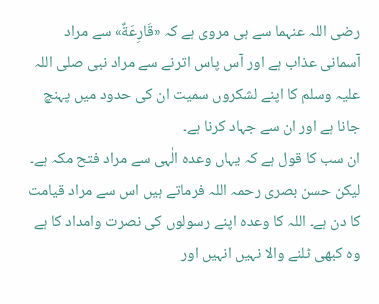رضی اللہ عنہما سے ہی مروی ہے کہ «قَارِعَةٌ» سے مراد آسمانی عذاب ہے اور آس پاس اترنے سے مراد نبی صلی اللہ علیہ وسلم کا اپنے لشکروں سمیت ان کی حدود میں پہنچ جانا ہے اور ان سے جہاد کرنا ہے۔
ان سب کا قول ہے کہ یہاں وعدہ الٰہی سے مراد فتح مکہ ہے۔ لیکن حسن بصری رحمہ اللہ فرماتے ہیں اس سے مراد قیامت کا دن ہے۔ اللہ کا وعدہ اپنے رسولوں کی نصرت وامداد کا ہے وہ کبھی ٹلنے والا نہیں انہیں اور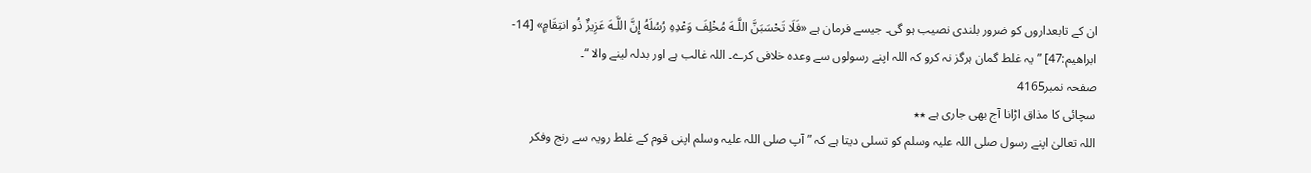ان کے تابعداروں کو ضرور بلندی نصیب ہو گی۔ جیسے فرمان ہے «فَلَا تَحْسَبَنَّ اللَّـهَ مُخْلِفَ وَعْدِهِ رُسُلَهُ إِنَّ اللَّـهَ عَزِيزٌ ذُو انتِقَامٍ» [14-ابراھیم:47] ” یہ غلط گمان ہرگز نہ کرو کہ اللہ اپنے رسولوں سے وعدہ خلافی کرے۔ اللہ غالب ہے اور بدلہ لینے والا “۔
صفحہ نمبر4165
سچائی کا مذاق اڑانا آج بھی جاری ہے ٭٭
اللہ تعالیٰ اپنے رسول صلی اللہ علیہ وسلم کو تسلی دیتا ہے کہ ” آپ صلی اللہ علیہ وسلم اپنی قوم کے غلط رویہ سے رنج وفکر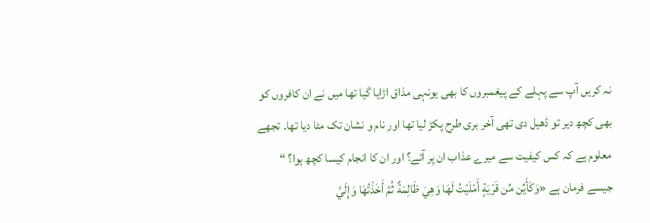نہ کریں آپ سے پہلے کے پیغمبروں کا بھی یونہی مذاق اڑایا گیا تھا میں نے ان کافروں کو بھی کچھ دیر تو ڈھیل دی تھی آخر بری طرح پکڑ لیا تھا اور نام و نشان تک مٹا دیا تھا۔ تجھے معلوم ہے کہ کس کیفیت سے میرے عذاب ان پر آئے؟ اور ان کا انجام کیسا کچھ ہوا؟ “
جیسے فرمان ہے «وَكَأَيِّن مِّن قَرْيَةٍ أَمْلَيْتُ لَهَا وَهِيَ ظَالِمَةٌ ثُمَّ أَخَذْتُهَا وَإِلَيَّ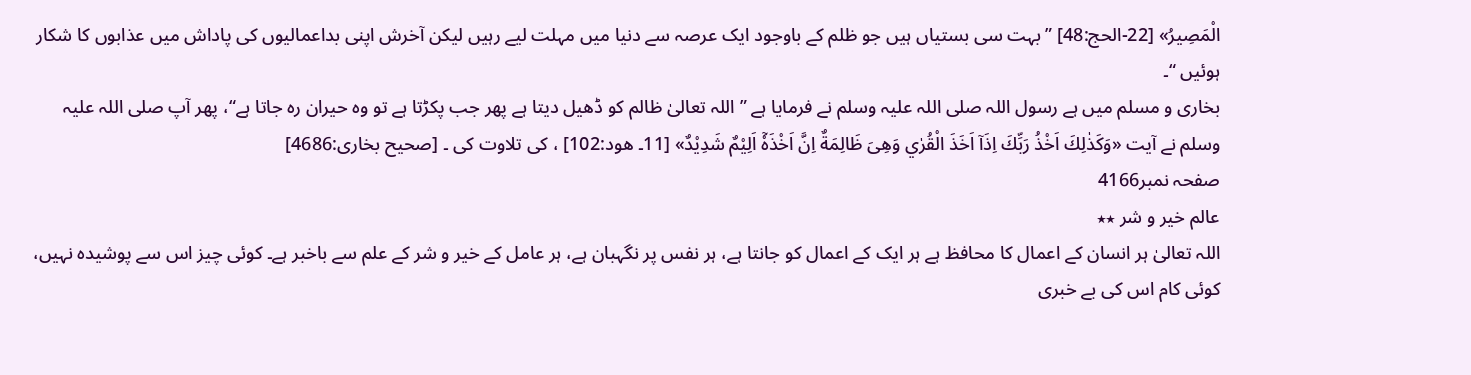الْمَصِيرُ» [22-الحج:48] ” بہت سی بستیاں ہیں جو ظلم کے باوجود ایک عرصہ سے دنیا میں مہلت لیے رہیں لیکن آخرش اپنی بداعمالیوں کی پاداش میں عذابوں کا شکار ہوئیں “۔
بخاری و مسلم میں ہے رسول اللہ صلی اللہ علیہ وسلم نے فرمایا ہے ”اللہ تعالیٰ ظالم کو ڈھیل دیتا ہے پھر جب پکڑتا ہے تو وہ حیران رہ جاتا ہے“، پھر آپ صلی اللہ علیہ وسلم نے آیت «وَكَذٰلِكَ اَخْذُ رَبِّكَ اِذَآ اَخَذَ الْقُرٰي وَهِىَ ظَالِمَةٌ اِنَّ اَخْذَهٗٓ اَلِيْمٌ شَدِيْدٌ» [11۔ ھود:102] ، کی تلاوت کی ۔ [صحیح بخاری:4686]
صفحہ نمبر4166
عالم خیر و شر ٭٭
اللہ تعالیٰ ہر انسان کے اعمال کا محافظ ہے ہر ایک کے اعمال کو جانتا ہے، ہر نفس پر نگہبان ہے، ہر عامل کے خیر و شر کے علم سے باخبر ہے۔ کوئی چیز اس سے پوشیدہ نہیں، کوئی کام اس کی بے خبری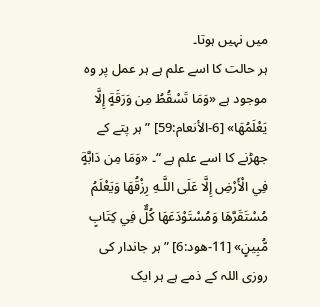میں نہیں ہوتا۔
ہر حالت کا اسے علم ہے ہر عمل پر وہ موجود ہے «وَمَا تَسْقُطُ مِن وَرَقَةٍ إِلَّا يَعْلَمُهَا» [6-الأنعام:59] ” ہر پتے کے جھڑنے کا اسے علم ہے “۔ «وَمَا مِن دَابَّةٍ فِي الْأَرْضِ إِلَّا عَلَى اللَّـهِ رِزْقُهَا وَيَعْلَمُ مُسْتَقَرَّهَا وَمُسْتَوْدَعَهَا كُلٌّ فِي كِتَابٍ مُّبِينٍ» [11-ھود:6] ” ہر جاندار کی روزی اللہ کے ذمے ہے ہر ایک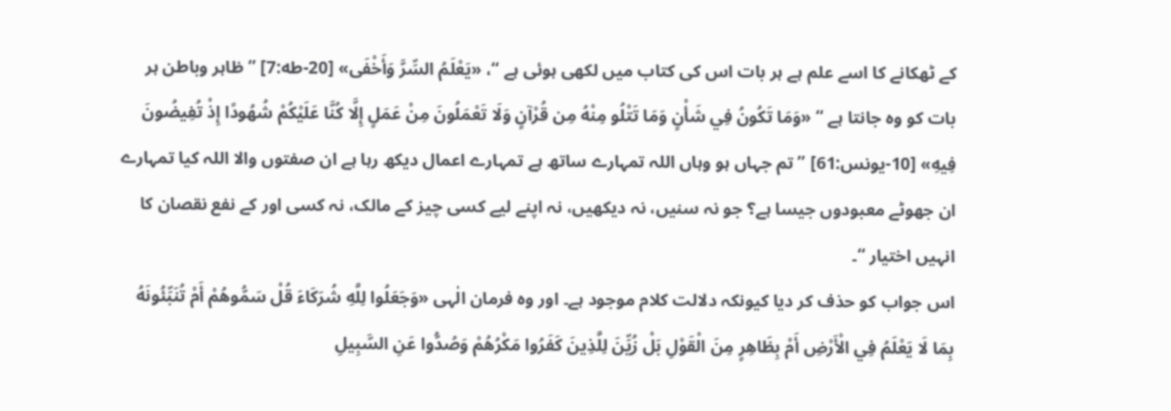کے ٹھکانے کا اسے علم ہے ہر بات اس کی کتاب میں لکھی ہوئی ہے “، «يَعْلَمُ السِّرَّ وَأَخْفَى» [20-طه:7] ” ظاہر وباطن ہر بات کو وہ جانتا ہے “ «وَمَا تَكُونُ فِي شَأْنٍ وَمَا تَتْلُو مِنْهُ مِن قُرْآنٍ وَلَا تَعْمَلُونَ مِنْ عَمَلٍ إِلَّا كُنَّا عَلَيْكُمْ شُهُودًا إِذْ تُفِيضُونَ فِيهِ» [10-یونس:61] ” تم جہاں ہو وہاں اللہ تمہارے ساتھ ہے تمہارے اعمال دیکھ رہا ہے ان صفتوں والا اللہ کیا تمہارے ان جھوٹے معبودوں جیسا ہے؟ جو نہ سنیں، نہ دیکھیں، نہ اپنے لیے کسی چیز کے مالک، نہ کسی اور کے نفع نقصان کا انہیں اختیار “۔
اس جواب کو حذف کر دیا کیونکہ دلالت کلام موجود ہے۔ اور وہ فرمان الٰہی «وَجَعَلُوا لِلَّهِ شُرَكَاءَ قُلْ سَمُّوهُمْ أَمْ تُنَبِّئُونَهُ بِمَا لَا يَعْلَمُ فِي الْأَرْضِ أَمْ بِظَاهِرٍ مِنَ الْقَوْلِ بَلْ زُيِّنَ لِلَّذِينَ كَفَرُوا مَكْرُهُمْ وَصُدُّوا عَنِ السَّبِيلِ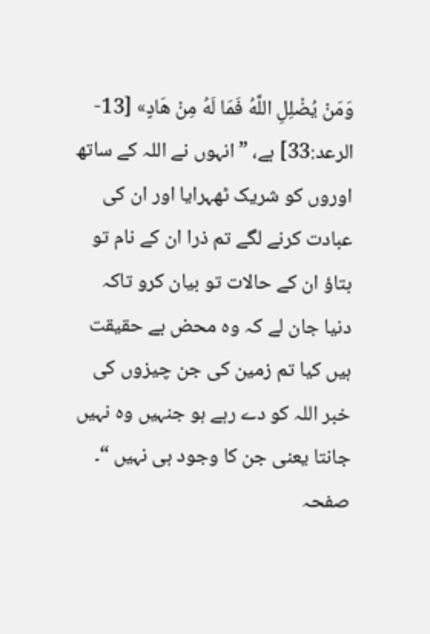وَمَنْ يُضْلِلِ اللَّهُ فَمَا لَهُ مِنْ هَادٍ» [13-الرعد:33] ہے، ” انہوں نے اللہ کے ساتھ اوروں کو شریک ٹھہرایا اور ان کی عبادت کرنے لگے تم ذرا ان کے نام تو بتاؤ ان کے حالات تو بیان کرو تاکہ دنیا جان لے کہ وہ محض بے حقیقت ہیں کیا تم زمین کی جن چیزوں کی خبر اللہ کو دے رہے ہو جنہیں وہ نہیں جانتا یعنی جن کا وجود ہی نہیں “۔
صفحہ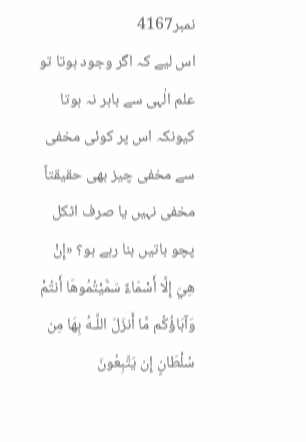نمبر4167
اس لیے کہ اگر وجود ہوتا تو علم الٰہی سے باہر نہ ہوتا کیونکہ اس پر کوئی مخفی سے مخفی چیز بھی حقیقتاً مخفی نہیں یا صرف اٹکل پچو باتیں بنا رہے ہو؟ «إِنْ هِيَ إِلَّا أَسْمَاءٌ سَمَّيْتُمُوهَا أَنتُمْ وَآبَاؤُكُم مَّا أَنزَلَ اللَّـهُ بِهَا مِن سُلْطَانٍ إِن يَتَّبِعُونَ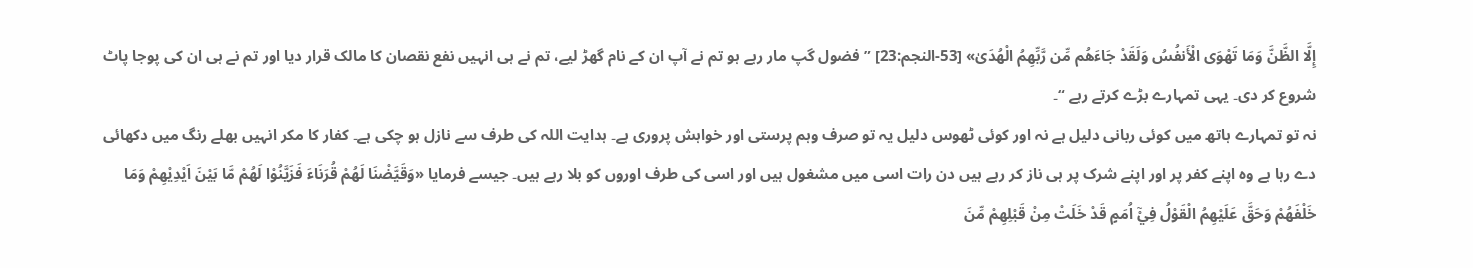إِلَّا الظَّنَّ وَمَا تَهْوَى الْأَنفُسُ وَلَقَدْ جَاءَهُم مِّن رَّبِّهِمُ الْهُدَىٰ» [53-النجم:23] ” فضول گپ مار رہے ہو تم نے آپ ان کے نام گھڑ لیے، تم نے ہی انہیں نفع نقصان کا مالک قرار دیا اور تم نے ہی ان کی پوجا پاٹ شروع کر دی۔ یہی تمہارے بڑے کرتے رہے “۔
نہ تو تمہارے ہاتھ میں کوئی ربانی دلیل ہے نہ اور کوئی ٹھوس دلیل یہ تو صرف وہم پرستی اور خواہش پروری ہے۔ ہدایت اللہ کی طرف سے نازل ہو چکی ہے۔ کفار کا مکر انہیں بھلے رنگ میں دکھائی دے رہا ہے وہ اپنے کفر پر اور اپنے شرک پر ہی ناز کر رہے ہیں دن رات اسی میں مشغول ہیں اور اسی کی طرف اوروں کو بلا رہے ہیں۔ جیسے فرمایا «وَقَيَّضْنَا لَهُمْ قُرَنَاءَ فَزَيَّنُوْا لَهُمْ مَّا بَيْنَ اَيْدِيْهِمْ وَمَا خَلْفَهُمْ وَحَقَّ عَلَيْهِمُ الْقَوْلُ فِيْٓ اُمَمٍ قَدْ خَلَتْ مِنْ قَبْلِهِمْ مِّنَ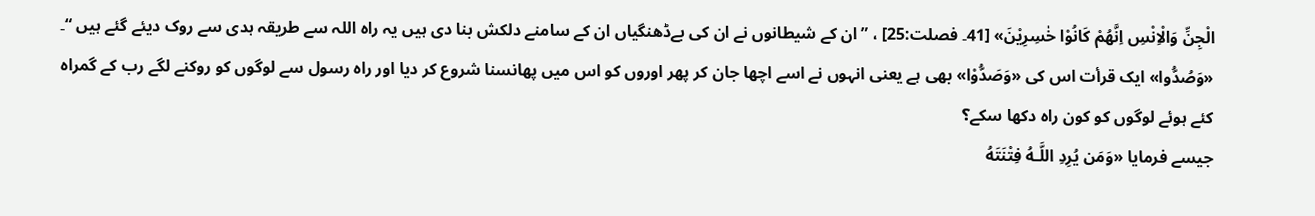الْجِنِّ وَالْاِنْسِ اِنَّهُمْ كَانُوْا خٰسِرِيْنَ» [41۔ فصلت:25] ، ” ان کے شیطانوں نے ان کی بےڈھنگیاں ان کے سامنے دلکش بنا دی ہیں یہ راہ اللہ سے طریقہ ہدی سے روک دیئے گئے ہیں “۔
«وَصُدُّوا» ایک قرأت اس کی «وَصَدُّوْا» بھی ہے یعنی انہوں نے اسے اچھا جان کر پھر اوروں کو اس میں پھانسنا شروع کر دیا اور راہ رسول سے لوگوں کو روکنے لگے رب کے گمراہ کئے ہوئے لوگوں کو کون راہ دکھا سکے؟
جیسے فرمایا «وَمَن يُرِدِ اللَّـهُ فِتْنَتَهُ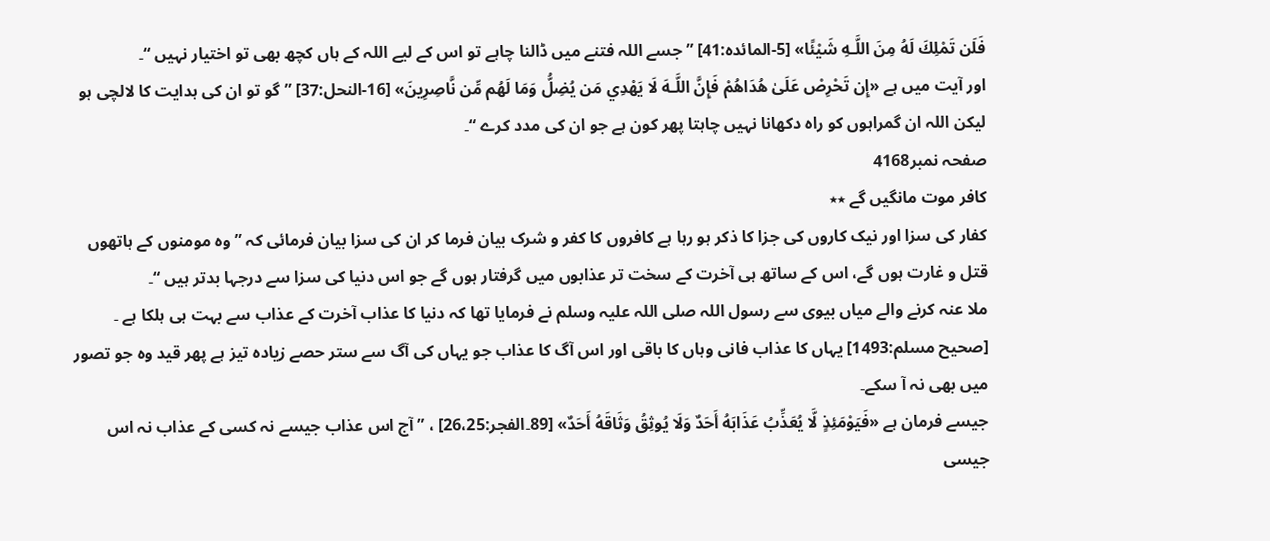فَلَن تَمْلِكَ لَهُ مِنَ اللَّـهِ شَيْئًا» [5-المائدہ:41] ” جسے اللہ فتنے میں ڈالنا چاہے تو اس کے لیے اللہ کے ہاں کچھ بھی تو اختیار نہیں “۔
اور آیت میں ہے «إِن تَحْرِصْ عَلَىٰ هُدَاهُمْ فَإِنَّ اللَّـهَ لَا يَهْدِي مَن يُضِلُّ وَمَا لَهُم مِّن نَّاصِرِينَ» [16-النحل:37] ” گو تو ان کی ہدایت کا لالچی ہو لیکن اللہ ان گمراہوں کو راہ دکھانا نہیں چاہتا پھر کون ہے جو ان کی مدد کرے “۔
صفحہ نمبر4168
کافر موت مانگیں گے ٭٭
کفار کی سزا اور نیک کاروں کی جزا کا ذکر ہو رہا ہے کافروں کا کفر و شرک بیان فرما کر ان کی سزا بیان فرمائی کہ ” وہ مومنوں کے ہاتھوں قتل و غارت ہوں گے، اس کے ساتھ ہی آخرت کے سخت تر عذابوں میں گرفتار ہوں گے جو اس دنیا کی سزا سے درجہا بدتر ہیں “۔
ملا عنہ کرنے والے میاں بیوی سے رسول اللہ صلی اللہ علیہ وسلم نے فرمایا تھا کہ دنیا کا عذاب آخرت کے عذاب سے بہت ہی ہلکا ہے ۔ [صحیح مسلم:1493] یہاں کا عذاب فانی وہاں کا باقی اور اس آگ کا عذاب جو یہاں کی آگ سے ستر حصے زیادہ تیز ہے پھر قید وہ جو تصور میں بھی نہ آ سکے۔
جیسے فرمان ہے «فَيَوْمَئِذٍ لَّا يُعَذِّبُ عَذَابَهُ أَحَدٌ وَلَا يُوثِقُ وَثَاقَهُ أَحَدٌ» [89۔الفجر:26،25] ، ” آج اس عذاب جیسے نہ کسی کے عذاب نہ اس جیسی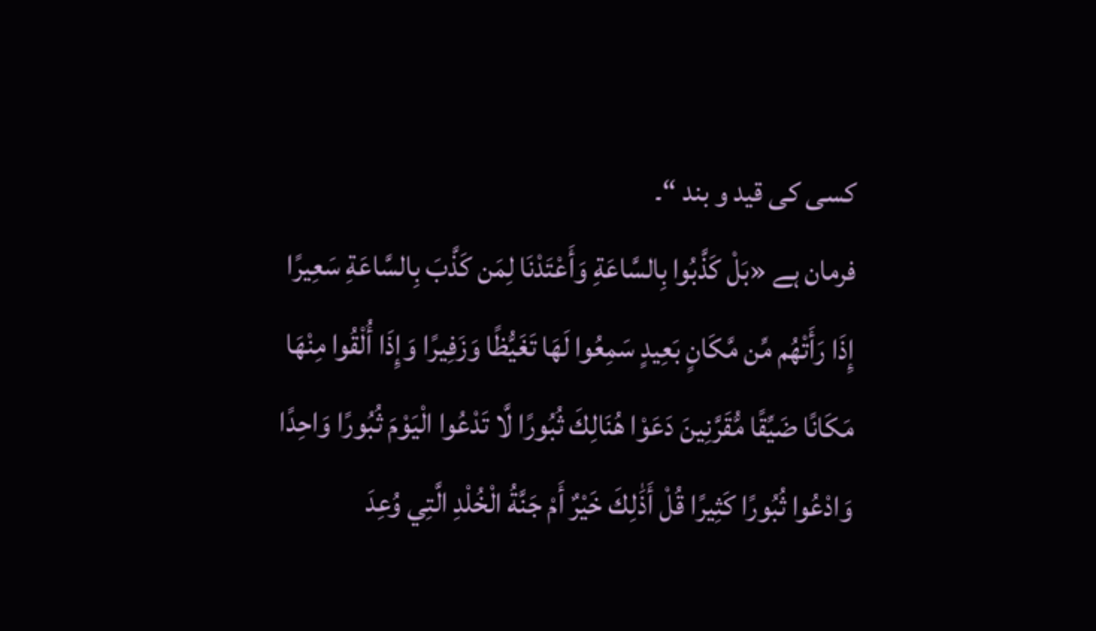کسی کی قید و بند “۔
فرمان ہے «بَلْ كَذَّبُوا بِالسَّاعَةِ وَأَعْتَدْنَا لِمَن كَذَّبَ بِالسَّاعَةِ سَعِيرًا إِذَا رَأَتْهُم مِّن مَّكَانٍ بَعِيدٍ سَمِعُوا لَهَا تَغَيُّظًا وَزَفِيرًا وَإِذَا أُلْقُوا مِنْهَا مَكَانًا ضَيِّقًا مُّقَرَّنِينَ دَعَوْا هُنَالِكَ ثُبُورًا لَّا تَدْعُوا الْيَوْمَ ثُبُورًا وَاحِدًا وَادْعُوا ثُبُورًا كَثِيرًا قُلْ أَذَٰلِكَ خَيْرٌ أَمْ جَنَّةُ الْخُلْدِ الَّتِي وُعِدَ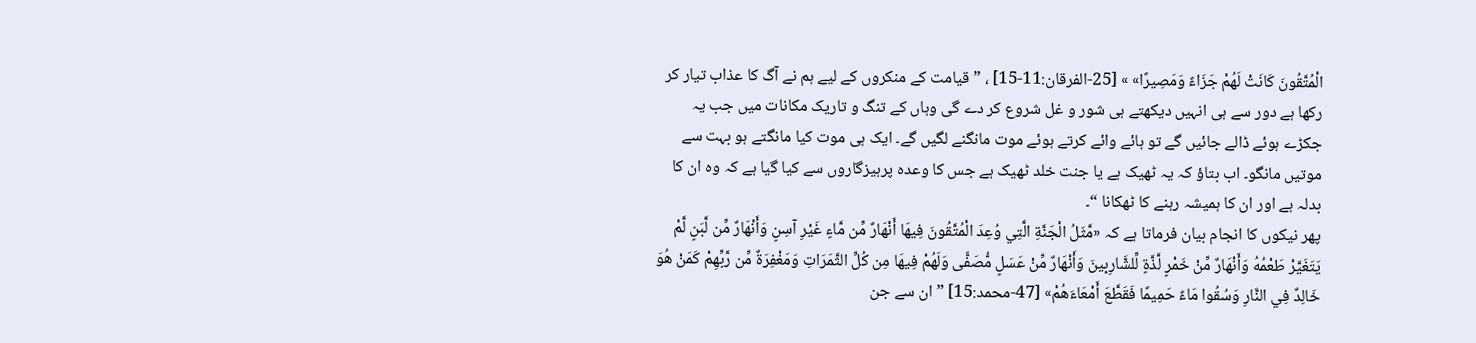الْمُتَّقُونَ كَانَتْ لَهُمْ جَزَاءً وَمَصِيرًا» » [25-الفرقان:11-15] ، ” قیامت کے منکروں کے لیے ہم نے آگ کا عذاب تیار کر رکھا ہے دور سے ہی انہیں دیکھتے ہی شور و غل شروع کر دے گی وہاں کے تنگ و تاریک مکانات میں جب یہ جکڑے ہوئے ڈالے جائیں گے تو ہائے وائے کرتے ہوئے موت مانگنے لگیں گے۔ ایک ہی موت کیا مانگتے ہو بہت سے موتیں مانگو۔ اب بتاؤ کہ یہ ٹھیک ہے یا جنت خلد ٹھیک ہے جس کا وعدہ پرہیزگاروں سے کیا گیا ہے کہ وہ ان کا بدلہ ہے اور ان کا ہمیشہ رہنے کا ٹھکانا “۔
پھر نیکوں کا انجام بیان فرماتا ہے کہ «مَّثَلُ الْجَنَّةِ الَّتِي وُعِدَ الْمُتَّقُونَ فِيهَا أَنْهَارٌ مِّن مَّاءٍ غَيْرِ آسِنٍ وَأَنْهَارٌ مِّن لَّبَنٍ لَّمْ يَتَغَيَّرْ طَعْمُهُ وَأَنْهَارٌ مِّنْ خَمْرٍ لَّذَّةٍ لِّلشَّارِبِينَ وَأَنْهَارٌ مِّنْ عَسَلٍ مُّصَفًّى وَلَهُمْ فِيهَا مِن كُلِّ الثَّمَرَاتِ وَمَغْفِرَةٌ مِّن رَّبِّهِمْ كَمَنْ هُوَ خَالِدٌ فِي النَّارِ وَسُقُوا مَاءً حَمِيمًا فَقَطَّعَ أَمْعَاءَهُمْ» [47-محمد:15] ” ان سے جن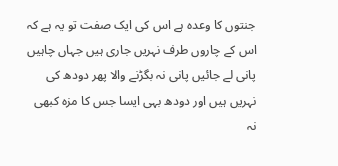جنتوں کا وعدہ ہے اس کی ایک صفت تو یہ ہے کہ اس کے چاروں طرف نہریں جاری ہیں جہاں چاہیں پانی لے جائیں پانی نہ بگڑنے والا پھر دودھ کی نہریں ہیں اور دودھ بہی ایسا جس کا مزہ کبھی نہ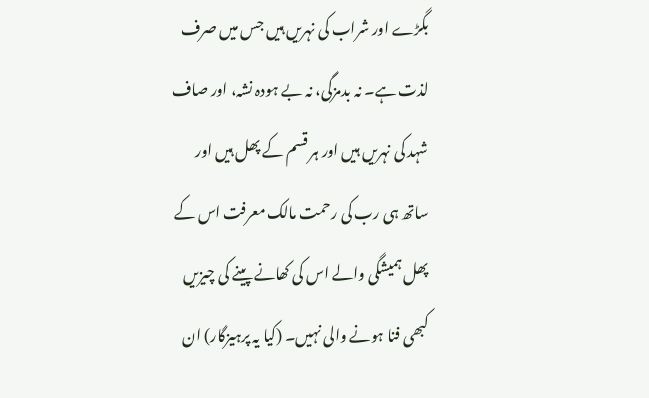بگڑے اور شراب کی نہریں ہیں جس میں صرف لذت ہے۔ نہ بدمزگی، نہ بے ہودہ نشہ، اور صاف شہد کی نہریں ہیں اور ہر قسم کے پھل ہیں اور ساتھ ہی رب کی رحمت مالک معرفت اس کے پھل ہمیشگی والے اس کی کھانے پینے کی چیزیں کبھی فنا ہونے والی نہیں۔ (کیا یہ پرہیزگار) ان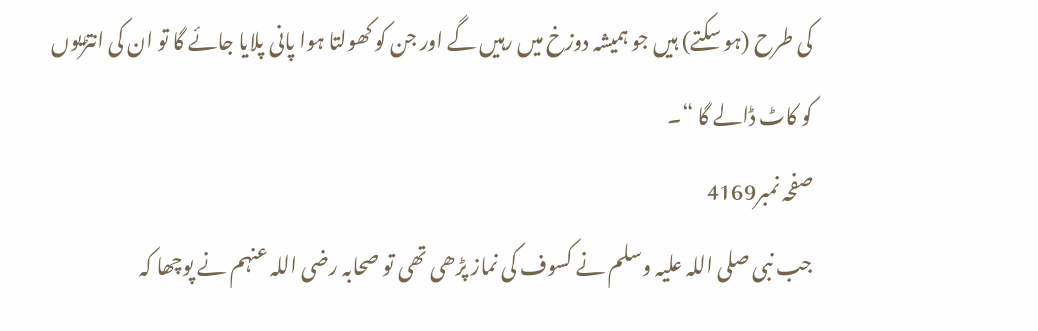کی طرح (ہو سکتے) ہیں جو ہمیشہ دوزخ میں رہیں گے اور جن کو کھولتا ہوا پانی پلایا جائے گا تو ان کی انتڑیوں کو کاٹ ڈالے گا “۔
صفحہ نمبر4169
جب نبی صلی اللہ علیہ وسلم نے کسوف کی نماز پڑھی تھی تو صحابہ رضی اللہ عنہم نے پوچھا کہ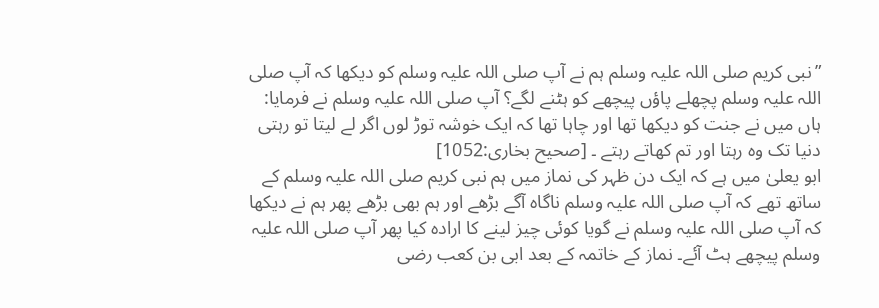”نبی کریم صلی اللہ علیہ وسلم ہم نے آپ صلی اللہ علیہ وسلم کو دیکھا کہ آپ صلی اللہ علیہ وسلم پچھلے پاؤں پیچھے کو ہٹنے لگے؟ آپ صلی اللہ علیہ وسلم نے فرمایا: ہاں میں نے جنت کو دیکھا تھا اور چاہا تھا کہ ایک خوشہ توڑ لوں اگر لے لیتا تو رہتی دنیا تک وہ رہتا اور تم کھاتے رہتے ۔ [صحیح بخاری:1052]
ابو یعلیٰ میں ہے کہ ایک دن ظہر کی نماز میں ہم نبی کریم صلی اللہ علیہ وسلم کے ساتھ تھے کہ آپ صلی اللہ علیہ وسلم ناگاہ آگے بڑھے اور ہم بھی بڑھے پھر ہم نے دیکھا کہ آپ صلی اللہ علیہ وسلم نے گویا کوئی چیز لینے کا ارادہ کیا پھر آپ صلی اللہ علیہ وسلم پیچھے ہٹ آئے۔ نماز کے خاتمہ کے بعد ابی بن کعب رضی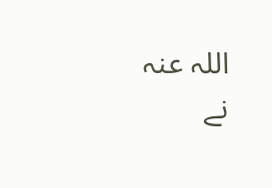اللہ عنہ نے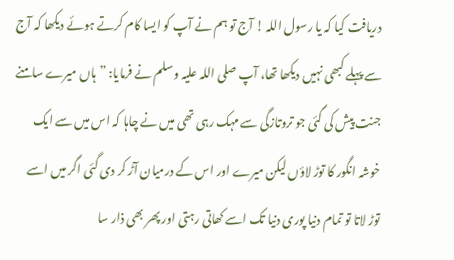دریافت کیا کہ یا رسول اللہ ! آج تو ہم نے آپ کو ایسا کام کرتے ہوئے دیکھا کہ آج سے پہلے کبھی نہیں دیکھا تھا، آپ صلی اللہ علیہ وسلم نے فرمایا: ”ہاں میرے سامنے جنت پیش کی گئی جو تروتازگی سے مہک رہی تھی میں نے چاہا کہ اس میں سے ایک خوشہ انگور کا توڑ لاؤں لیکن میرے اور اس کے درمیان آڑ کر دی گئی اگر میں اسے توڑ لاتا تو تمام دنیا پوری دنیا تک اسے کھاتی رہتی اور پھر بھی ذار سا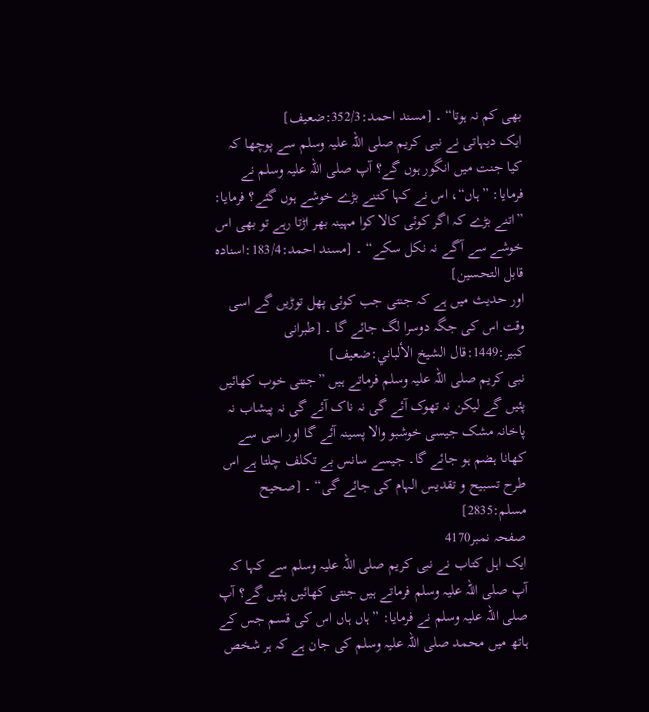بھی کم نہ ہوتا“ ۔ [مسند احمد:352/3:ضعیف]
ایک دیہاتی نے نبی کریم صلی اللہ علیہ وسلم سے پوچھا کہ کیا جنت میں انگور ہوں گے؟ آپ صلی اللہ علیہ وسلم نے فرمایا: ”ہاں“، اس نے کہا کتنے بڑے خوشے ہوں گئے؟ فرمایا: ”اتنے بڑے کہ اگر کوئی کالا کوا مہینہ بھر اڑتا رہے تو بھی اس خوشے سے آگے نہ نکل سکے“ ۔ [مسند احمد:183/4:اسنادہ قابل التحسین]
اور حدیث میں ہے کہ جنتی جب کوئی پھل توڑیں گے اسی وقت اس کی جگہ دوسرا لگ جائے گا ۔ [طبرانی کبیر:1449:قال الشيخ الألباني:ضعیف]
نبی کریم صلی اللہ علیہ وسلم فرماتے ہیں ”جنتی خوب کھائیں پئیں گے لیکن نہ تھوک آئے گی نہ ناک آئے گی نہ پیشاب نہ پاخانہ مشک جیسی خوشبو والا پسینہ آئے گا اور اسی سے کھانا ہضم ہو جائے گا۔ جیسے سانس بے تکلف چلتا ہے اس طرح تسبیح و تقدیس الہام کی جائے گی“ ۔ [صحیح مسلم:2835]
صفحہ نمبر4170
ایک اہل کتاب نے نبی کریم صلی اللہ علیہ وسلم سے کہا کہ آپ صلی اللہ علیہ وسلم فرماتے ہیں جنتی کھائیں پئیں گے؟ آپ صلی اللہ علیہ وسلم نے فرمایا: ”ہاں ہاں اس کی قسم جس کے ہاتھ میں محمد صلی اللہ علیہ وسلم کی جان ہے کہ ہر شخص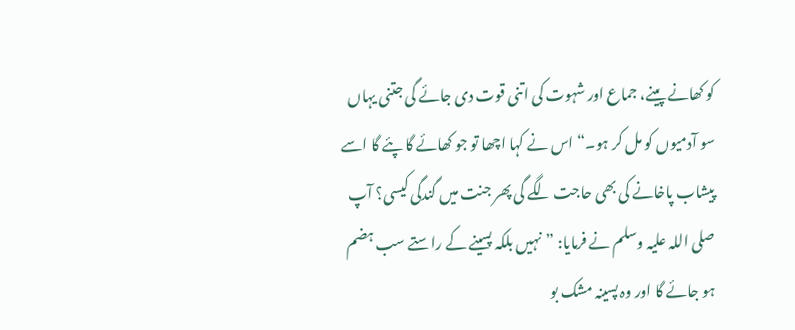کو کھانے پینے، جماع اور شہوت کی اتنی قوت دی جائے گی جتنی یہاں سو آدمیوں کو مل کر ہو۔“ اس نے کہا اچھا تو جو کھائے گا پئے گا اسے پیشاب پاخانے کی بھی حاجت لگے گی پھر جنت میں گندگی کیسی؟ آپ صلی اللہ علیہ وسلم نے فرمایا: ”نہیں بلکہ پسینے کے راستے سب ہضم ہو جائے گا اور وہ پسینہ مشک بو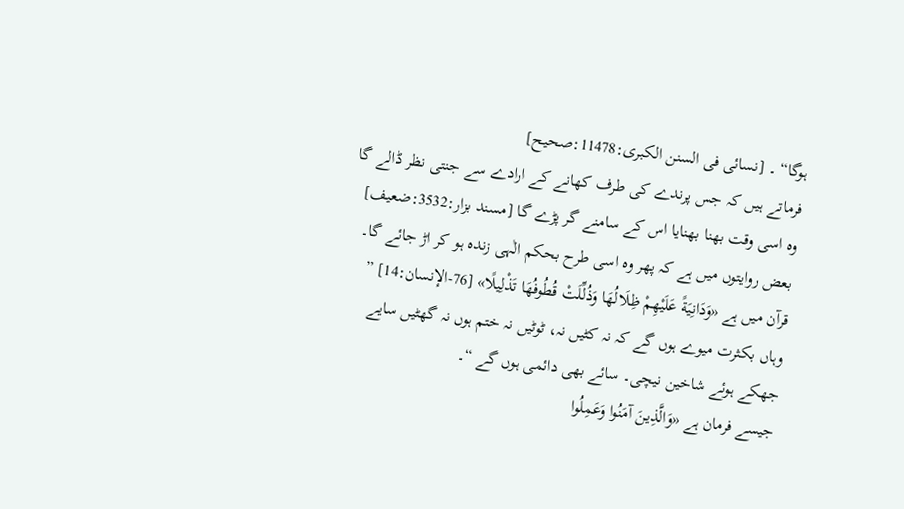ہوگا“ ۔ [نسائی فی السنن الکبری:11478:صحیح]
فرماتے ہیں کہ جس پرندے کی طرف کھانے کے ارادے سے جنتی نظر ڈالے گا وہ اسی وقت بھنا بھنایا اس کے سامنے گر پڑے گا [مسند بزار:3532:ضعیف] بعض روایتوں میں ہے کہ پھر وہ اسی طرح بحکم الٰہی زندہ ہو کر اڑ جائے گا۔
قرآن میں ہے «وَدَانِيَةً عَلَيْهِمْ ظِلَالُهَا وَذُلِّلَتْ قُطُوفُهَا تَذْلِيلًا» [76-الإنسان:14] ” وہاں بکثرت میوے ہوں گے کہ نہ کٹیں نہ، ٹوٹیں نہ ختم ہوں نہ گھٹیں سایے جھکے ہوئے شاخین نیچی۔ سائے بھی دائمی ہوں گے “۔
جیسے فرمان ہے «وَالَّذِينَ آمَنُوا وَعَمِلُوا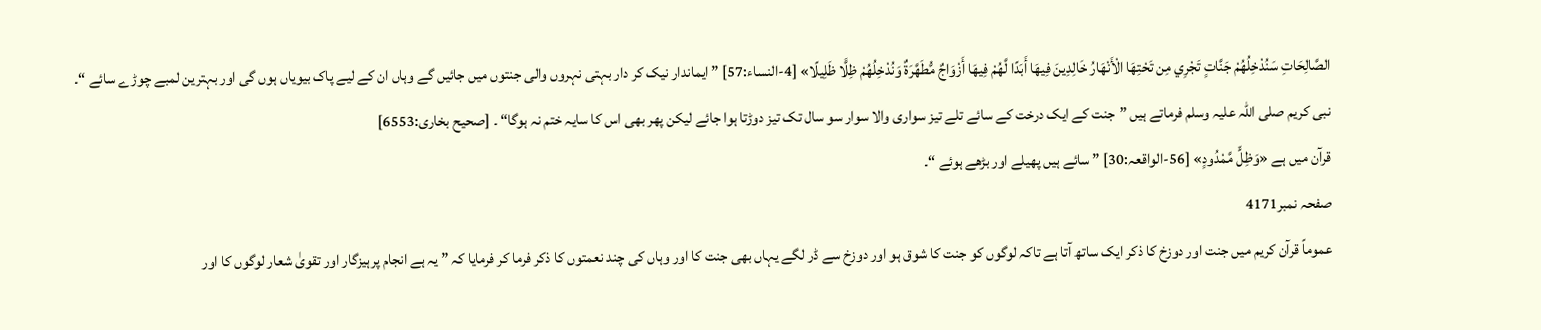الصَّالِحَاتِ سَنُدْخِلُهُمْ جَنَّاتٍ تَجْرِي مِن تَحْتِهَا الْأَنْهَارُ خَالِدِينَ فِيهَا أَبَدًا لَّهُمْ فِيهَا أَزْوَاجٌ مُّطَهَّرَةٌ وَنُدْخِلُهُمْ ظِلًّا ظَلِيلًا» [4-النساء:57] ” ایماندار نیک کر دار بہتی نہروں والی جنتوں میں جائیں گے وہاں ان کے لیے پاک بیویاں ہوں گی اور بہترین لمبے چوڑے سائے “۔
نبی کریم صلی اللہ علیہ وسلم فرماتے ہیں ”جنت کے ایک درخت کے سائے تلے تیز سواری والا سوار سو سال تک تیز دوڑتا ہوا جائے لیکن پھر بھی اس کا سایہ ختم نہ ہوگا“ ۔ [صحیح بخاری:6553]
قرآن میں ہے «وَظِلٍّ مَّمْدُودٍ» [56-الواقعہ:30] ” سائے ہیں پھیلے اور بڑھے ہوئے “۔
صفحہ نمبر4171
عموماً قرآن کریم میں جنت اور دوزخ کا ذکر ایک ساتھ آتا ہے تاکہ لوگوں کو جنت کا شوق ہو اور دوزخ سے ڈر لگے یہاں بھی جنت کا اور وہاں کی چند نعمتوں کا ذکر فرما کر فرمایا کہ ” یہ ہے انجام پرہیزگار اور تقویٰ شعار لوگوں کا اور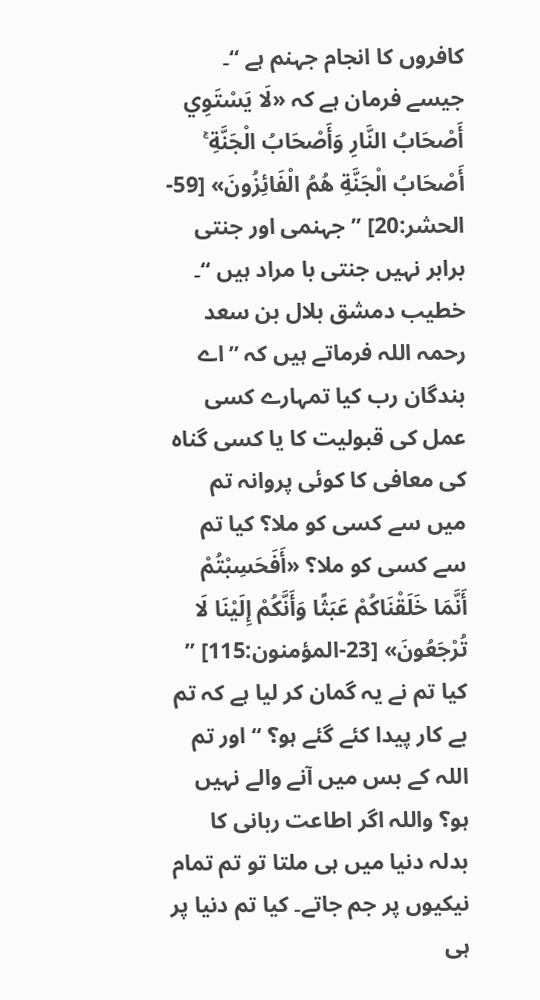کافروں کا انجام جہنم ہے “۔
جیسے فرمان ہے کہ «لَا يَسْتَوِي أَصْحَابُ النَّارِ وَأَصْحَابُ الْجَنَّةِ ۚ أَصْحَابُ الْجَنَّةِ هُمُ الْفَائِزُونَ» [59-الحشر:20] ” جہنمی اور جنتی برابر نہیں جنتی با مراد ہیں “۔
خطیب دمشق بلال بن سعد رحمہ اللہ فرماتے ہیں کہ ”اے بندگان رب کیا تمہارے کسی عمل کی قبولیت کا یا کسی گناہ کی معافی کا کوئی پروانہ تم میں سے کسی کو ملا؟ کیا تم سے کسی کو ملا؟ «أَفَحَسِبْتُمْ أَنَّمَا خَلَقْنَاكُمْ عَبَثًا وَأَنَّكُمْ إِلَيْنَا لَا تُرْجَعُونَ» [23-المؤمنون:115] ” کیا تم نے یہ گمان کر لیا ہے کہ تم بے کار پیدا کئے گئے ہو؟ “ اور تم اللہ کے بس میں آنے والے نہیں ہو؟ واللہ اگر اطاعت ربانی کا بدلہ دنیا میں ہی ملتا تو تم تمام نیکیوں پر جم جاتے۔ کیا تم دنیا پر ہی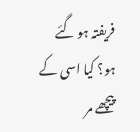فریفتہ ہو گئے ہو؟ کیا اسی کے پیچھے مر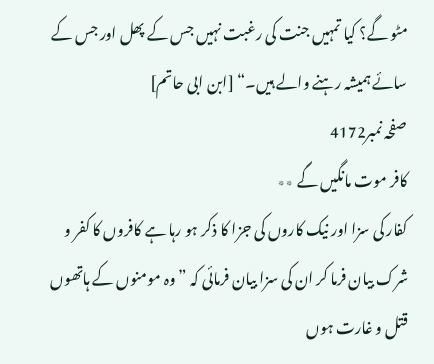مٹو گے؟ کیا تمہیں جنت کی رغبت نہیں جس کے پھل اور جس کے سائے ہمیشہ رہنے والے ہیں۔“ [ابن ابی حاتم]
صفحہ نمبر4172
کافر موت مانگیں گے ٭٭
کفار کی سزا اور نیک کاروں کی جزا کا ذکر ہو رہا ہے کافروں کا کفر و شرک بیان فرما کر ان کی سزا بیان فرمائی کہ ” وہ مومنوں کے ہاتھوں قتل و غارت ہوں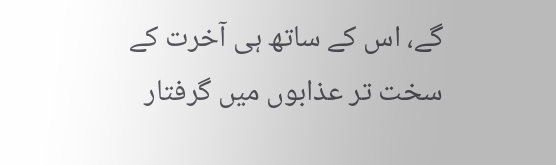گے، اس کے ساتھ ہی آخرت کے سخت تر عذابوں میں گرفتار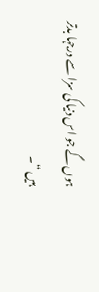ہوں گے جو اس دنیا کی سزا سے درجہا بدتر ہیں “۔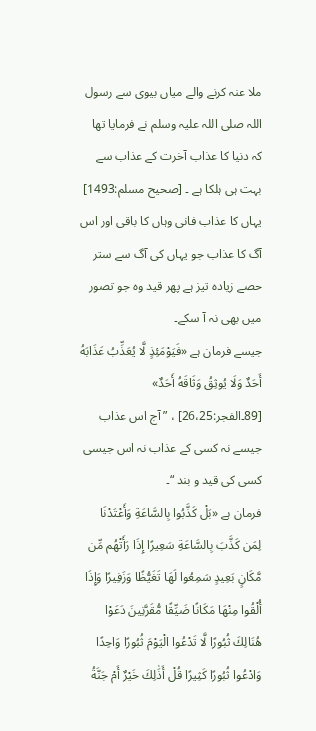ملا عنہ کرنے والے میاں بیوی سے رسول اللہ صلی اللہ علیہ وسلم نے فرمایا تھا کہ دنیا کا عذاب آخرت کے عذاب سے بہت ہی ہلکا ہے ۔ [صحیح مسلم:1493] یہاں کا عذاب فانی وہاں کا باقی اور اس آگ کا عذاب جو یہاں کی آگ سے ستر حصے زیادہ تیز ہے پھر قید وہ جو تصور میں بھی نہ آ سکے۔
جیسے فرمان ہے «فَيَوْمَئِذٍ لَّا يُعَذِّبُ عَذَابَهُ أَحَدٌ وَلَا يُوثِقُ وَثَاقَهُ أَحَدٌ» [89۔الفجر:26،25] ، ” آج اس عذاب جیسے نہ کسی کے عذاب نہ اس جیسی کسی کی قید و بند “۔
فرمان ہے «بَلْ كَذَّبُوا بِالسَّاعَةِ وَأَعْتَدْنَا لِمَن كَذَّبَ بِالسَّاعَةِ سَعِيرًا إِذَا رَأَتْهُم مِّن مَّكَانٍ بَعِيدٍ سَمِعُوا لَهَا تَغَيُّظًا وَزَفِيرًا وَإِذَا أُلْقُوا مِنْهَا مَكَانًا ضَيِّقًا مُّقَرَّنِينَ دَعَوْا هُنَالِكَ ثُبُورًا لَّا تَدْعُوا الْيَوْمَ ثُبُورًا وَاحِدًا وَادْعُوا ثُبُورًا كَثِيرًا قُلْ أَذَٰلِكَ خَيْرٌ أَمْ جَنَّةُ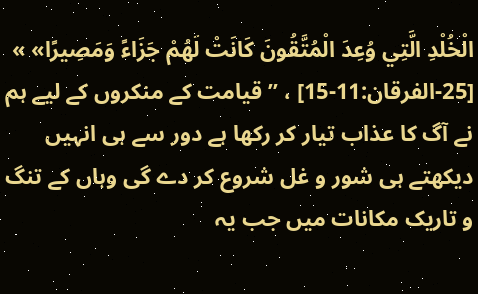الْخُلْدِ الَّتِي وُعِدَ الْمُتَّقُونَ كَانَتْ لَهُمْ جَزَاءً وَمَصِيرًا» » [25-الفرقان:11-15] ، ” قیامت کے منکروں کے لیے ہم نے آگ کا عذاب تیار کر رکھا ہے دور سے ہی انہیں دیکھتے ہی شور و غل شروع کر دے گی وہاں کے تنگ و تاریک مکانات میں جب یہ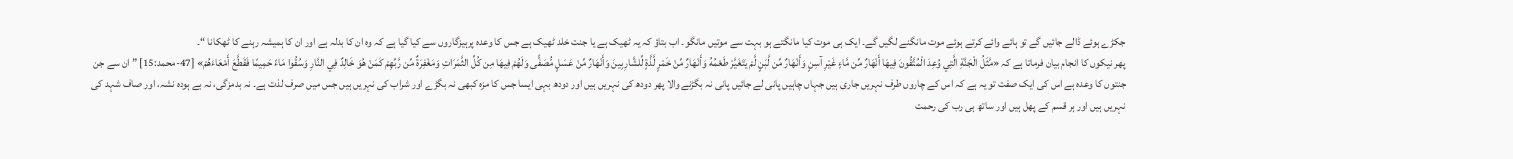جکڑے ہوئے ڈالے جائیں گے تو ہائے وائے کرتے ہوئے موت مانگنے لگیں گے۔ ایک ہی موت کیا مانگتے ہو بہت سے موتیں مانگو۔ اب بتاؤ کہ یہ ٹھیک ہے یا جنت خلد ٹھیک ہے جس کا وعدہ پرہیزگاروں سے کیا گیا ہے کہ وہ ان کا بدلہ ہے اور ان کا ہمیشہ رہنے کا ٹھکانا “۔
پھر نیکوں کا انجام بیان فرماتا ہے کہ «مَّثَلُ الْجَنَّةِ الَّتِي وُعِدَ الْمُتَّقُونَ فِيهَا أَنْهَارٌ مِّن مَّاءٍ غَيْرِ آسِنٍ وَأَنْهَارٌ مِّن لَّبَنٍ لَّمْ يَتَغَيَّرْ طَعْمُهُ وَأَنْهَارٌ مِّنْ خَمْرٍ لَّذَّةٍ لِّلشَّارِبِينَ وَأَنْهَارٌ مِّنْ عَسَلٍ مُّصَفًّى وَلَهُمْ فِيهَا مِن كُلِّ الثَّمَرَاتِ وَمَغْفِرَةٌ مِّن رَّبِّهِمْ كَمَنْ هُوَ خَالِدٌ فِي النَّارِ وَسُقُوا مَاءً حَمِيمًا فَقَطَّعَ أَمْعَاءَهُمْ» [47-محمد:15] ” ان سے جن جنتوں کا وعدہ ہے اس کی ایک صفت تو یہ ہے کہ اس کے چاروں طرف نہریں جاری ہیں جہاں چاہیں پانی لے جائیں پانی نہ بگڑنے والا پھر دودھ کی نہریں ہیں اور دودھ بہی ایسا جس کا مزہ کبھی نہ بگڑے اور شراب کی نہریں ہیں جس میں صرف لذت ہے۔ نہ بدمزگی، نہ بے ہودہ نشہ، اور صاف شہد کی نہریں ہیں اور ہر قسم کے پھل ہیں اور ساتھ ہی رب کی رحمت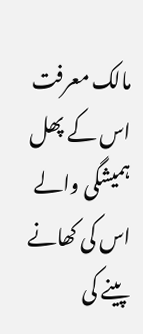مالک معرفت اس کے پھل ہمیشگی والے اس کی کھانے پینے کی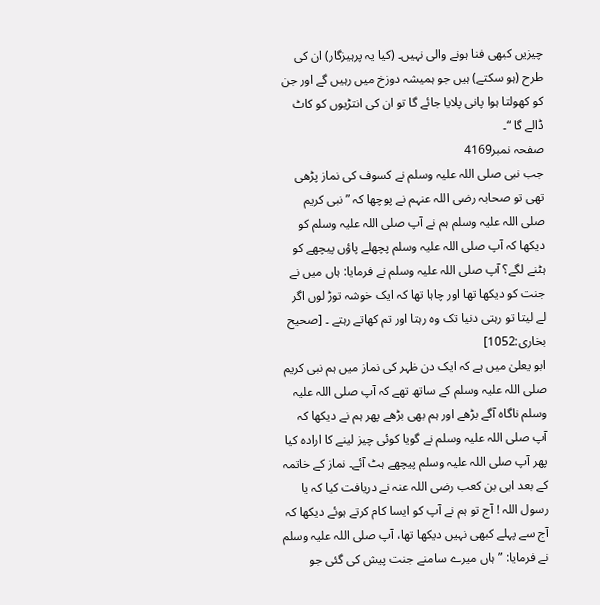چیزیں کبھی فنا ہونے والی نہیں۔ (کیا یہ پرہیزگار) ان کی طرح (ہو سکتے) ہیں جو ہمیشہ دوزخ میں رہیں گے اور جن کو کھولتا ہوا پانی پلایا جائے گا تو ان کی انتڑیوں کو کاٹ ڈالے گا “۔
صفحہ نمبر4169
جب نبی صلی اللہ علیہ وسلم نے کسوف کی نماز پڑھی تھی تو صحابہ رضی اللہ عنہم نے پوچھا کہ ”نبی کریم صلی اللہ علیہ وسلم ہم نے آپ صلی اللہ علیہ وسلم کو دیکھا کہ آپ صلی اللہ علیہ وسلم پچھلے پاؤں پیچھے کو ہٹنے لگے؟ آپ صلی اللہ علیہ وسلم نے فرمایا: ہاں میں نے جنت کو دیکھا تھا اور چاہا تھا کہ ایک خوشہ توڑ لوں اگر لے لیتا تو رہتی دنیا تک وہ رہتا اور تم کھاتے رہتے ۔ [صحیح بخاری:1052]
ابو یعلیٰ میں ہے کہ ایک دن ظہر کی نماز میں ہم نبی کریم صلی اللہ علیہ وسلم کے ساتھ تھے کہ آپ صلی اللہ علیہ وسلم ناگاہ آگے بڑھے اور ہم بھی بڑھے پھر ہم نے دیکھا کہ آپ صلی اللہ علیہ وسلم نے گویا کوئی چیز لینے کا ارادہ کیا پھر آپ صلی اللہ علیہ وسلم پیچھے ہٹ آئے۔ نماز کے خاتمہ کے بعد ابی بن کعب رضی اللہ عنہ نے دریافت کیا کہ یا رسول اللہ ! آج تو ہم نے آپ کو ایسا کام کرتے ہوئے دیکھا کہ آج سے پہلے کبھی نہیں دیکھا تھا، آپ صلی اللہ علیہ وسلم نے فرمایا: ”ہاں میرے سامنے جنت پیش کی گئی جو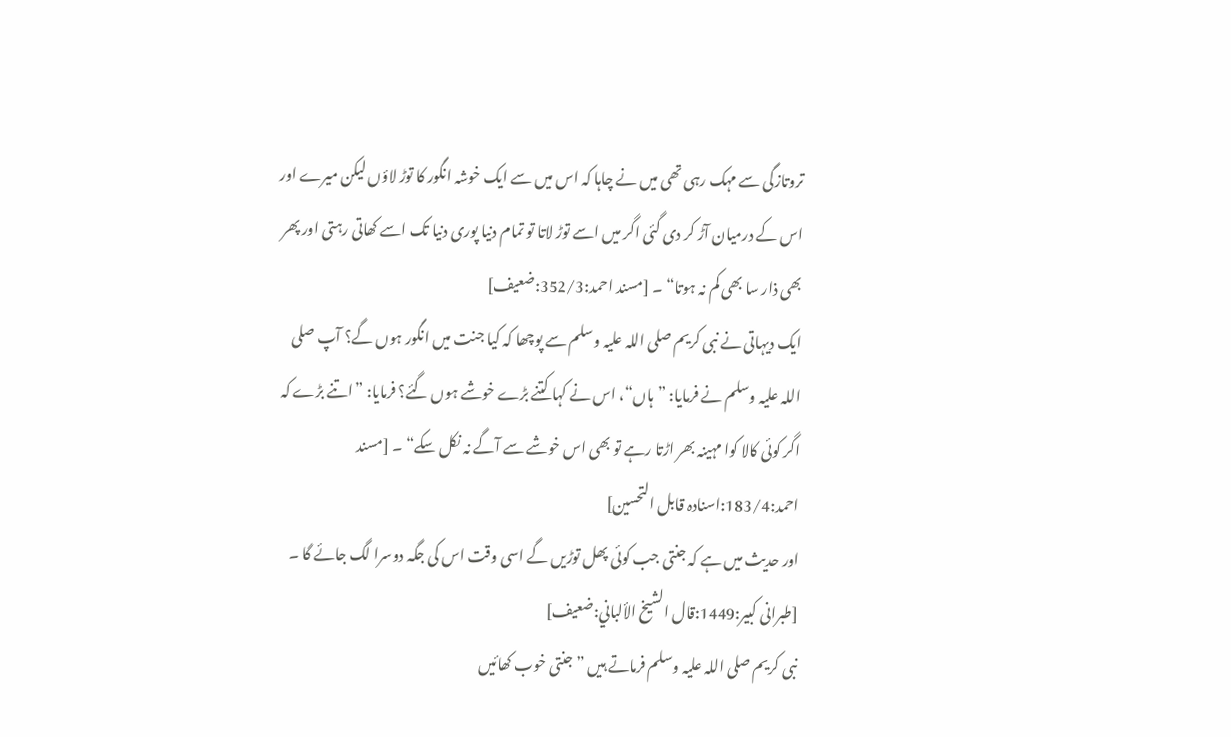تروتازگی سے مہک رہی تھی میں نے چاہا کہ اس میں سے ایک خوشہ انگور کا توڑ لاؤں لیکن میرے اور اس کے درمیان آڑ کر دی گئی اگر میں اسے توڑ لاتا تو تمام دنیا پوری دنیا تک اسے کھاتی رہتی اور پھر بھی ذار سا بھی کم نہ ہوتا“ ۔ [مسند احمد:352/3:ضعیف]
ایک دیہاتی نے نبی کریم صلی اللہ علیہ وسلم سے پوچھا کہ کیا جنت میں انگور ہوں گے؟ آپ صلی اللہ علیہ وسلم نے فرمایا: ”ہاں“، اس نے کہا کتنے بڑے خوشے ہوں گئے؟ فرمایا: ”اتنے بڑے کہ اگر کوئی کالا کوا مہینہ بھر اڑتا رہے تو بھی اس خوشے سے آگے نہ نکل سکے“ ۔ [مسند احمد:183/4:اسنادہ قابل التحسین]
اور حدیث میں ہے کہ جنتی جب کوئی پھل توڑیں گے اسی وقت اس کی جگہ دوسرا لگ جائے گا ۔ [طبرانی کبیر:1449:قال الشيخ الألباني:ضعیف]
نبی کریم صلی اللہ علیہ وسلم فرماتے ہیں ”جنتی خوب کھائیں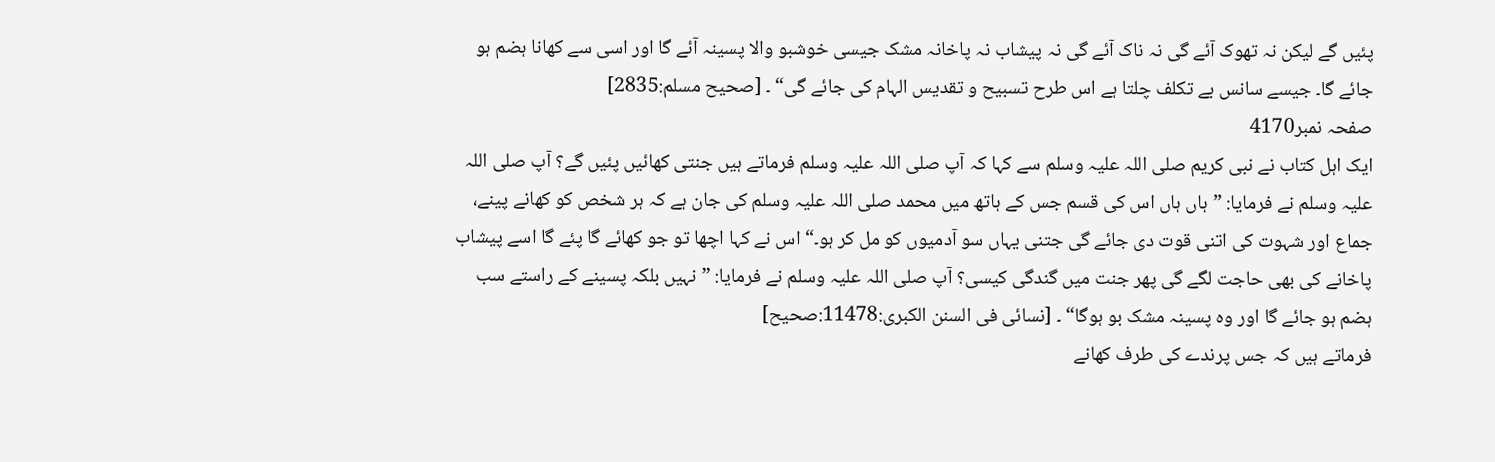پئیں گے لیکن نہ تھوک آئے گی نہ ناک آئے گی نہ پیشاب نہ پاخانہ مشک جیسی خوشبو والا پسینہ آئے گا اور اسی سے کھانا ہضم ہو جائے گا۔ جیسے سانس بے تکلف چلتا ہے اس طرح تسبیح و تقدیس الہام کی جائے گی“ ۔ [صحیح مسلم:2835]
صفحہ نمبر4170
ایک اہل کتاب نے نبی کریم صلی اللہ علیہ وسلم سے کہا کہ آپ صلی اللہ علیہ وسلم فرماتے ہیں جنتی کھائیں پئیں گے؟ آپ صلی اللہ علیہ وسلم نے فرمایا: ”ہاں ہاں اس کی قسم جس کے ہاتھ میں محمد صلی اللہ علیہ وسلم کی جان ہے کہ ہر شخص کو کھانے پینے، جماع اور شہوت کی اتنی قوت دی جائے گی جتنی یہاں سو آدمیوں کو مل کر ہو۔“ اس نے کہا اچھا تو جو کھائے گا پئے گا اسے پیشاب پاخانے کی بھی حاجت لگے گی پھر جنت میں گندگی کیسی؟ آپ صلی اللہ علیہ وسلم نے فرمایا: ”نہیں بلکہ پسینے کے راستے سب ہضم ہو جائے گا اور وہ پسینہ مشک بو ہوگا“ ۔ [نسائی فی السنن الکبری:11478:صحیح]
فرماتے ہیں کہ جس پرندے کی طرف کھانے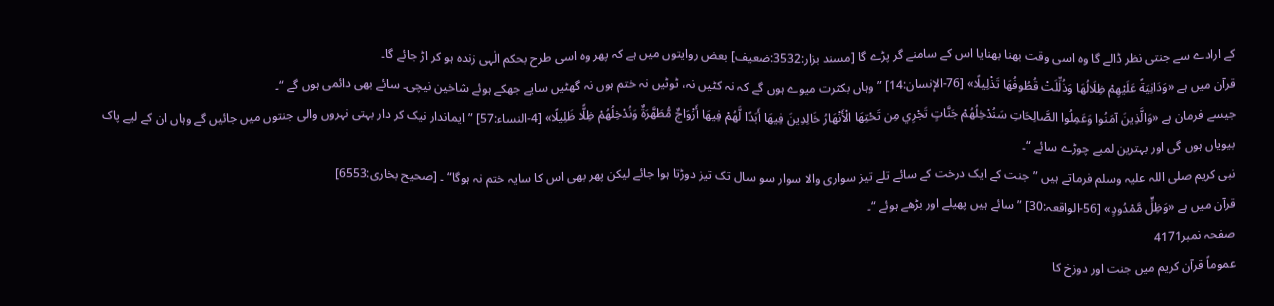کے ارادے سے جنتی نظر ڈالے گا وہ اسی وقت بھنا بھنایا اس کے سامنے گر پڑے گا [مسند بزار:3532:ضعیف] بعض روایتوں میں ہے کہ پھر وہ اسی طرح بحکم الٰہی زندہ ہو کر اڑ جائے گا۔
قرآن میں ہے «وَدَانِيَةً عَلَيْهِمْ ظِلَالُهَا وَذُلِّلَتْ قُطُوفُهَا تَذْلِيلًا» [76-الإنسان:14] ” وہاں بکثرت میوے ہوں گے کہ نہ کٹیں نہ، ٹوٹیں نہ ختم ہوں نہ گھٹیں سایے جھکے ہوئے شاخین نیچی۔ سائے بھی دائمی ہوں گے “۔
جیسے فرمان ہے «وَالَّذِينَ آمَنُوا وَعَمِلُوا الصَّالِحَاتِ سَنُدْخِلُهُمْ جَنَّاتٍ تَجْرِي مِن تَحْتِهَا الْأَنْهَارُ خَالِدِينَ فِيهَا أَبَدًا لَّهُمْ فِيهَا أَزْوَاجٌ مُّطَهَّرَةٌ وَنُدْخِلُهُمْ ظِلًّا ظَلِيلًا» [4-النساء:57] ” ایماندار نیک کر دار بہتی نہروں والی جنتوں میں جائیں گے وہاں ان کے لیے پاک بیویاں ہوں گی اور بہترین لمبے چوڑے سائے “۔
نبی کریم صلی اللہ علیہ وسلم فرماتے ہیں ”جنت کے ایک درخت کے سائے تلے تیز سواری والا سوار سو سال تک تیز دوڑتا ہوا جائے لیکن پھر بھی اس کا سایہ ختم نہ ہوگا“ ۔ [صحیح بخاری:6553]
قرآن میں ہے «وَظِلٍّ مَّمْدُودٍ» [56-الواقعہ:30] ” سائے ہیں پھیلے اور بڑھے ہوئے “۔
صفحہ نمبر4171
عموماً قرآن کریم میں جنت اور دوزخ کا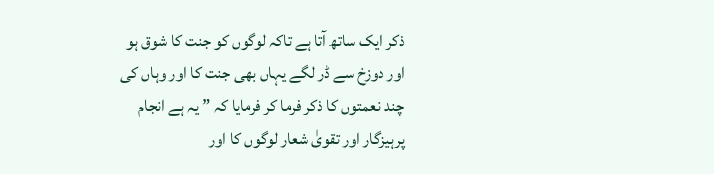ذکر ایک ساتھ آتا ہے تاکہ لوگوں کو جنت کا شوق ہو اور دوزخ سے ڈر لگے یہاں بھی جنت کا اور وہاں کی چند نعمتوں کا ذکر فرما کر فرمایا کہ ” یہ ہے انجام پرہیزگار اور تقویٰ شعار لوگوں کا اور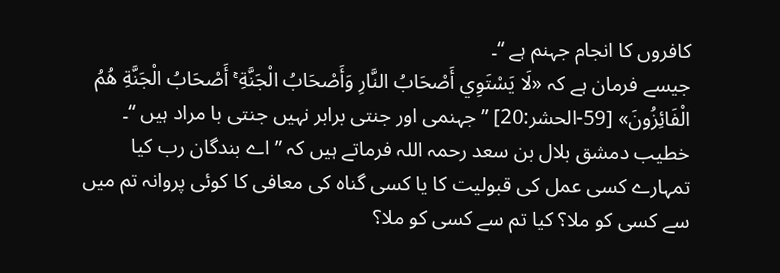کافروں کا انجام جہنم ہے “۔
جیسے فرمان ہے کہ «لَا يَسْتَوِي أَصْحَابُ النَّارِ وَأَصْحَابُ الْجَنَّةِ ۚ أَصْحَابُ الْجَنَّةِ هُمُ الْفَائِزُونَ» [59-الحشر:20] ” جہنمی اور جنتی برابر نہیں جنتی با مراد ہیں “۔
خطیب دمشق بلال بن سعد رحمہ اللہ فرماتے ہیں کہ ”اے بندگان رب کیا تمہارے کسی عمل کی قبولیت کا یا کسی گناہ کی معافی کا کوئی پروانہ تم میں سے کسی کو ملا؟ کیا تم سے کسی کو ملا؟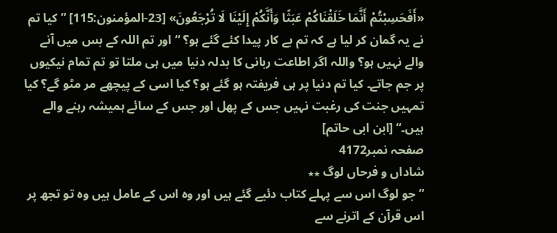«أَفَحَسِبْتُمْ أَنَّمَا خَلَقْنَاكُمْ عَبَثًا وَأَنَّكُمْ إِلَيْنَا لَا تُرْجَعُونَ» [23-المؤمنون:115] ” کیا تم نے یہ گمان کر لیا ہے کہ تم بے کار پیدا کئے گئے ہو؟ “ اور تم اللہ کے بس میں آنے والے نہیں ہو؟ واللہ اگر اطاعت ربانی کا بدلہ دنیا میں ہی ملتا تو تم تمام نیکیوں پر جم جاتے۔ کیا تم دنیا پر ہی فریفتہ ہو گئے ہو؟ کیا اسی کے پیچھے مر مٹو گے؟ کیا تمہیں جنت کی رغبت نہیں جس کے پھل اور جس کے سائے ہمیشہ رہنے والے ہیں۔“ [ابن ابی حاتم]
صفحہ نمبر4172
شاداں و فرحاں لوگ ٭٭
” جو لوگ اس سے پہلے کتاب دئیے گئے ہیں اور وہ اس کے عامل ہیں وہ تو تجھ پر اس قرآن کے اترنے سے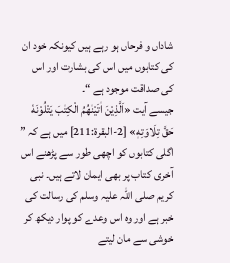شاداں و فرحاں ہو رہے ہیں کیونکہ خود ان کی کتابوں میں اس کی بشارت اور اس کی صداقت موجود ہے “۔
جیسے آیت «اَلَّذِيْنَ اٰتَيْنٰھُمُ الْكِتٰبَ يَتْلُوْنَهٗ حَقَّ تِلَاوَتِهٖ» [2-البقرة:211] میں ہے کہ ” اگلی کتابوں کو اچھی طور سے پڑھنے اس آخری کتاب پر بھی ایمان لاتے ہیں۔ نبی کریم صلی اللہ علیہ وسلم کی رسالت کی خبر ہے اور وہ اس وعدے کو پوار دیکھ کر خوشی سے مان لیتے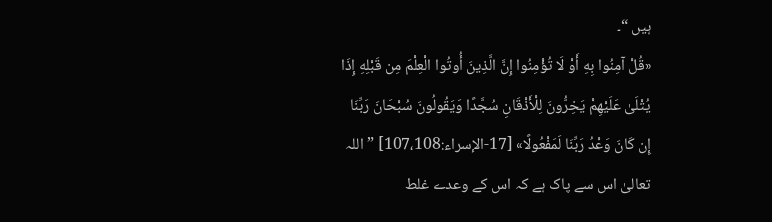ہیں “۔
«قُلْ آمِنُوا بِهِ أَوْ لَا تُؤْمِنُوا إِنَّ الَّذِينَ أُوتُوا الْعِلْمَ مِن قَبْلِهِ إِذَا يُتْلَىٰ عَلَيْهِمْ يَخِرُّونَ لِلْأَذْقَانِ سُجَّدًا وَيَقُولُونَ سُبْحَانَ رَبِّنَا إِن كَانَ وَعْدُ رَبِّنَا لَمَفْعُولًا» [17-الإسراء:107،108] ” اللہ تعالیٰ اس سے پاک ہے کہ اس کے وعدے غلط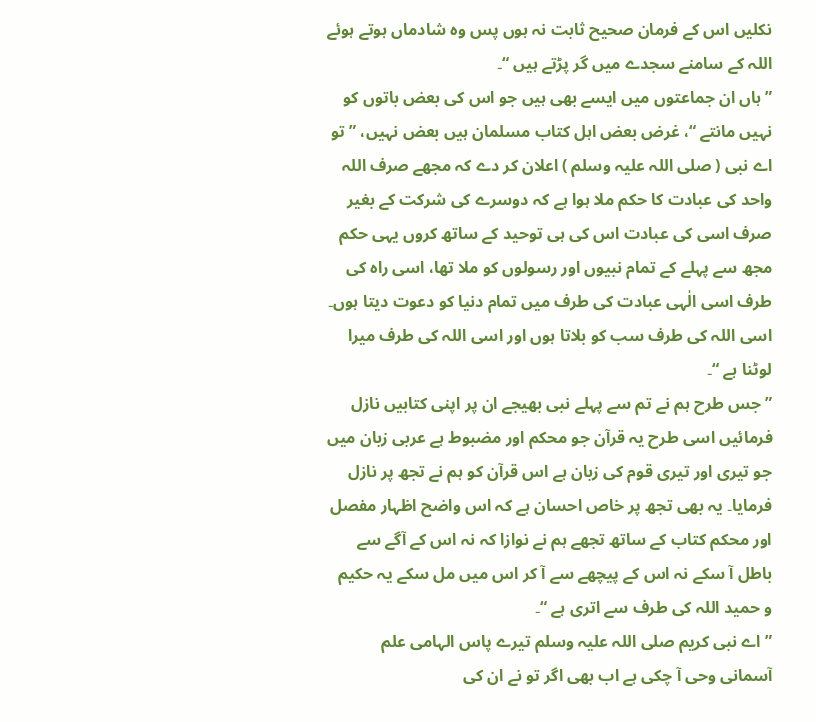نکلیں اس کے فرمان صحیح ثابت نہ ہوں پس وہ شادماں ہوتے ہوئے اللہ کے سامنے سجدے میں گر پڑتے ہیں “۔
” ہاں ان جماعتوں میں ایسے بھی ہیں جو اس کی بعض باتوں کو نہیں مانتے “، غرض بعض اہل کتاب مسلمان ہیں بعض نہیں، ” تو اے نبی ( صلی اللہ علیہ وسلم ) اعلان کر دے کہ مجھے صرف اللہ واحد کی عبادت کا حکم ملا ہوا ہے کہ دوسرے کی شرکت کے بغیر صرف اسی کی عبادت اس کی ہی توحید کے ساتھ کروں یہی حکم مجھ سے پہلے کے تمام نبیوں اور رسولوں کو ملا تھا، اسی راہ کی طرف اسی الٰہی عبادت کی طرف میں تمام دنیا کو دعوت دیتا ہوں۔ اسی اللہ کی طرف سب کو بلاتا ہوں اور اسی اللہ کی طرف میرا لوٹنا ہے “۔
” جس طرح ہم نے تم سے پہلے نبی بھیجے ان پر اپنی کتابیں نازل فرمائیں اسی طرح یہ قرآن جو محکم اور مضبوط ہے عربی زبان میں جو تیری اور تیری قوم کی زبان ہے اس قرآن کو ہم نے تجھ پر نازل فرمایا۔ یہ بھی تجھ پر خاص احسان ہے کہ اس واضح اظہار مفصل اور محکم کتاب کے ساتھ تجھے ہم نے نوازا کہ نہ اس کے آگے سے باطل آ سکے نہ اس کے پیچھے سے آ کر اس میں مل سکے یہ حکیم و حمید اللہ کی طرف سے اتری ہے “۔
” اے نبی کریم صلی اللہ علیہ وسلم تیرے پاس الہامی علم آسمانی وحی آ چکی ہے اب بھی اگر تو نے ان کی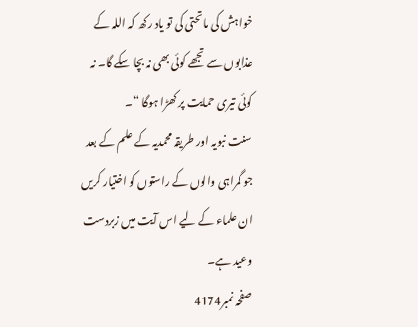خواہش کی ماتحتی کی تو یاد رکھ کہ اللہ کے عذابوں سے تجھے کوئی بھی نہ بچا سکے گا۔ نہ کوئی تیری حمایت پر کھڑا ہوگا “۔
سنت نبویہ اور طریقہ محمدیہ کے علم کے بعد جو گمراہی والوں کے راستوں کو اختیار کریں ان علماء کے لیے اس آیت میں زبردست وعید ہے۔
صفحہ نمبر4174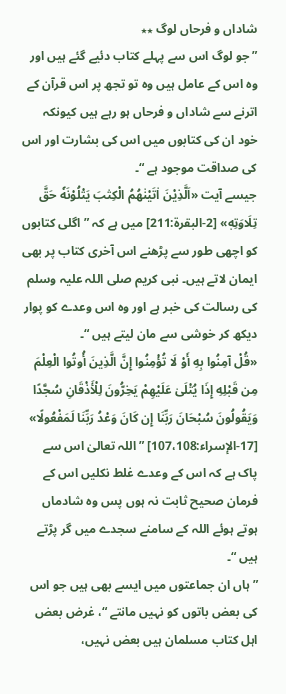شاداں و فرحاں لوگ ٭٭
” جو لوگ اس سے پہلے کتاب دئیے گئے ہیں اور وہ اس کے عامل ہیں وہ تو تجھ پر اس قرآن کے اترنے سے شاداں و فرحاں ہو رہے ہیں کیونکہ خود ان کی کتابوں میں اس کی بشارت اور اس کی صداقت موجود ہے “۔
جیسے آیت «اَلَّذِيْنَ اٰتَيْنٰھُمُ الْكِتٰبَ يَتْلُوْنَهٗ حَقَّ تِلَاوَتِهٖ» [2-البقرة:211] میں ہے کہ ” اگلی کتابوں کو اچھی طور سے پڑھنے اس آخری کتاب پر بھی ایمان لاتے ہیں۔ نبی کریم صلی اللہ علیہ وسلم کی رسالت کی خبر ہے اور وہ اس وعدے کو پوار دیکھ کر خوشی سے مان لیتے ہیں “۔
«قُلْ آمِنُوا بِهِ أَوْ لَا تُؤْمِنُوا إِنَّ الَّذِينَ أُوتُوا الْعِلْمَ مِن قَبْلِهِ إِذَا يُتْلَىٰ عَلَيْهِمْ يَخِرُّونَ لِلْأَذْقَانِ سُجَّدًا وَيَقُولُونَ سُبْحَانَ رَبِّنَا إِن كَانَ وَعْدُ رَبِّنَا لَمَفْعُولًا» [17-الإسراء:107،108] ” اللہ تعالیٰ اس سے پاک ہے کہ اس کے وعدے غلط نکلیں اس کے فرمان صحیح ثابت نہ ہوں پس وہ شادماں ہوتے ہوئے اللہ کے سامنے سجدے میں گر پڑتے ہیں “۔
” ہاں ان جماعتوں میں ایسے بھی ہیں جو اس کی بعض باتوں کو نہیں مانتے “، غرض بعض اہل کتاب مسلمان ہیں بعض نہیں،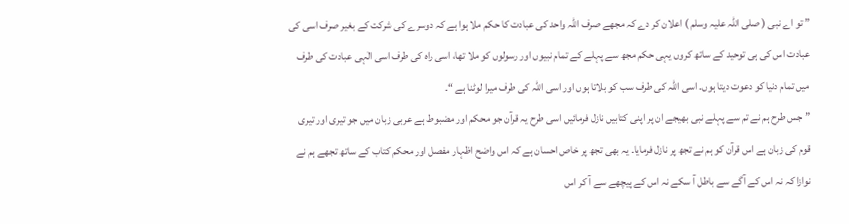” تو اے نبی ( صلی اللہ علیہ وسلم ) اعلان کر دے کہ مجھے صرف اللہ واحد کی عبادت کا حکم ملا ہوا ہے کہ دوسرے کی شرکت کے بغیر صرف اسی کی عبادت اس کی ہی توحید کے ساتھ کروں یہی حکم مجھ سے پہلے کے تمام نبیوں اور رسولوں کو ملا تھا، اسی راہ کی طرف اسی الٰہی عبادت کی طرف میں تمام دنیا کو دعوت دیتا ہوں۔ اسی اللہ کی طرف سب کو بلاتا ہوں اور اسی اللہ کی طرف میرا لوٹنا ہے “۔
” جس طرح ہم نے تم سے پہلے نبی بھیجے ان پر اپنی کتابیں نازل فرمائیں اسی طرح یہ قرآن جو محکم اور مضبوط ہے عربی زبان میں جو تیری اور تیری قوم کی زبان ہے اس قرآن کو ہم نے تجھ پر نازل فرمایا۔ یہ بھی تجھ پر خاص احسان ہے کہ اس واضح اظہار مفصل اور محکم کتاب کے ساتھ تجھے ہم نے نوازا کہ نہ اس کے آگے سے باطل آ سکے نہ اس کے پیچھے سے آ کر اس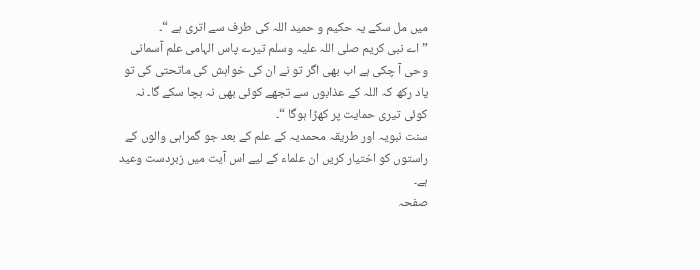میں مل سکے یہ حکیم و حمید اللہ کی طرف سے اتری ہے “۔
” اے نبی کریم صلی اللہ علیہ وسلم تیرے پاس الہامی علم آسمانی وحی آ چکی ہے اب بھی اگر تو نے ان کی خواہش کی ماتحتی کی تو یاد رکھ کہ اللہ کے عذابوں سے تجھے کوئی بھی نہ بچا سکے گا۔ نہ کوئی تیری حمایت پر کھڑا ہوگا “۔
سنت نبویہ اور طریقہ محمدیہ کے علم کے بعد جو گمراہی والوں کے راستوں کو اختیار کریں ان علماء کے لیے اس آیت میں زبردست وعید ہے۔
صفحہ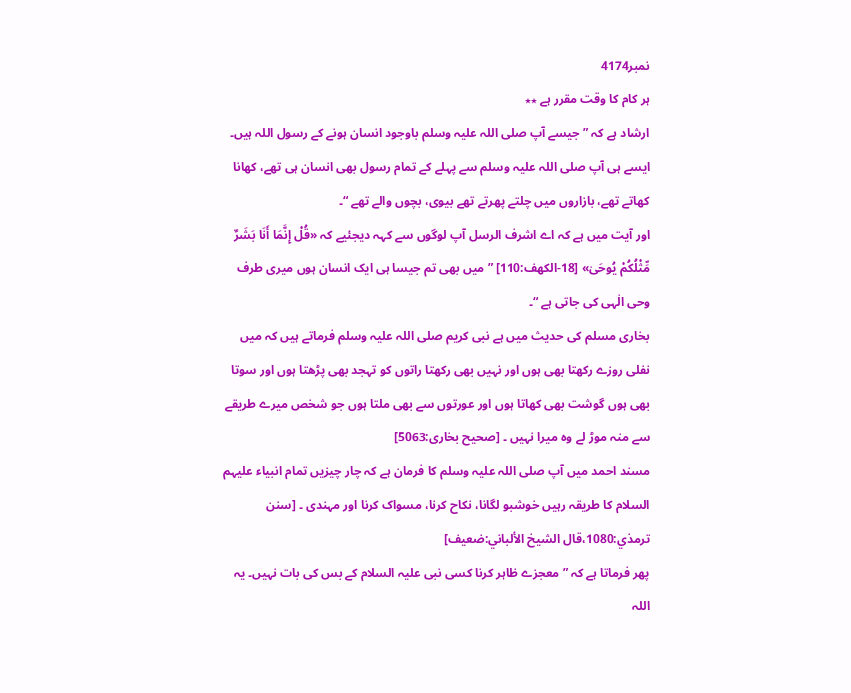نمبر4174
ہر کام کا وقت مقرر ہے ٭٭
ارشاد ہے کہ ” جیسے آپ صلی اللہ علیہ وسلم باوجود انسان ہونے کے رسول اللہ ہیں۔ ایسے ہی آپ صلی اللہ علیہ وسلم سے پہلے کے تمام رسول بھی انسان ہی تھے، کھانا کھاتے تھے، بازاروں میں چلتے پھرتے تھے بیوی، بچوں والے تھے “۔
اور آیت میں ہے کہ اے اشرف الرسل آپ لوگوں سے کہہ دیجئیے کہ «قُلْ إِنَّمَا أَنَا بَشَرٌ مِّثْلُكُمْ يُوحَىٰ» [18-الكهف:110] ” میں بھی تم جیسا ہی ایک انسان ہوں میری طرف وحی الٰہی کی جاتی ہے “۔
بخاری مسلم کی حدیث میں ہے نبی کریم صلی اللہ علیہ وسلم فرماتے ہیں کہ میں نفلی روزے رکھتا بھی ہوں اور نہیں بھی رکھتا راتوں کو تہجد بھی پڑھتا ہوں اور سوتا بھی ہوں گوشت بھی کھاتا ہوں اور عورتوں سے بھی ملتا ہوں جو شخص میرے طریقے سے منہ موڑ لے وہ میرا نہیں ۔ [صحیح بخاری:5063]
مسند احمد میں آپ صلی اللہ علیہ وسلم کا فرمان ہے کہ چار چیزیں تمام انبیاء علیہم السلام کا طریقہ رہیں خوشبو لگانا، نکاح کرنا، مسواک کرنا اور مہندی ۔ [سنن ترمذي:1080،قال الشيخ الألباني:ضعیف]
پھر فرماتا ہے کہ ” معجزے ظاہر کرنا کسی نبی علیہ السلام کے بس کی بات نہیں۔ یہ اللہ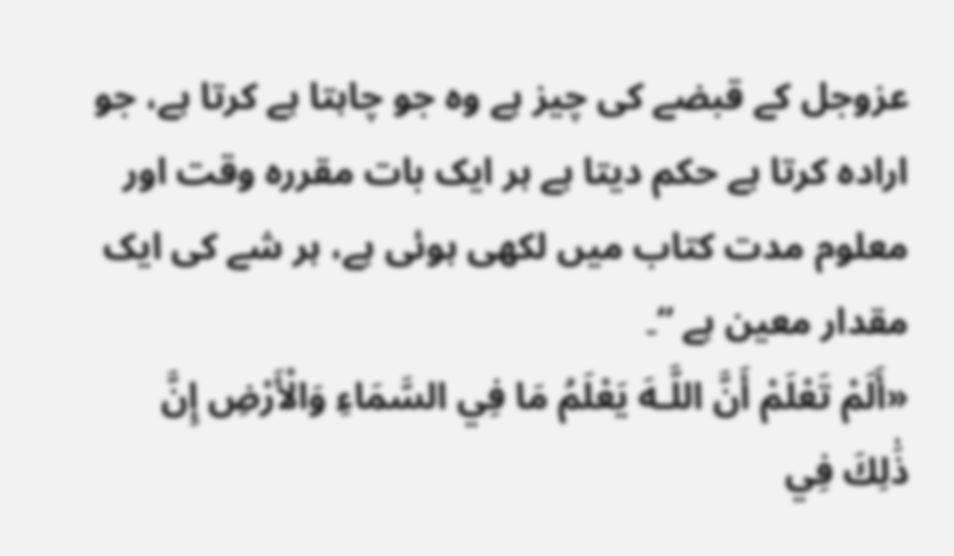عزوجل کے قبضے کی چیز ہے وہ جو چاہتا ہے کرتا ہے، جو ارادہ کرتا ہے حکم دیتا ہے ہر ایک بات مقررہ وقت اور معلوم مدت کتاب میں لکھی ہوئی ہے، ہر شے کی ایک مقدار معین ہے “۔
«أَلَمْ تَعْلَمْ أَنَّ اللَّـهَ يَعْلَمُ مَا فِي السَّمَاءِ وَالْأَرْضِ إِنَّ ذَٰلِكَ فِي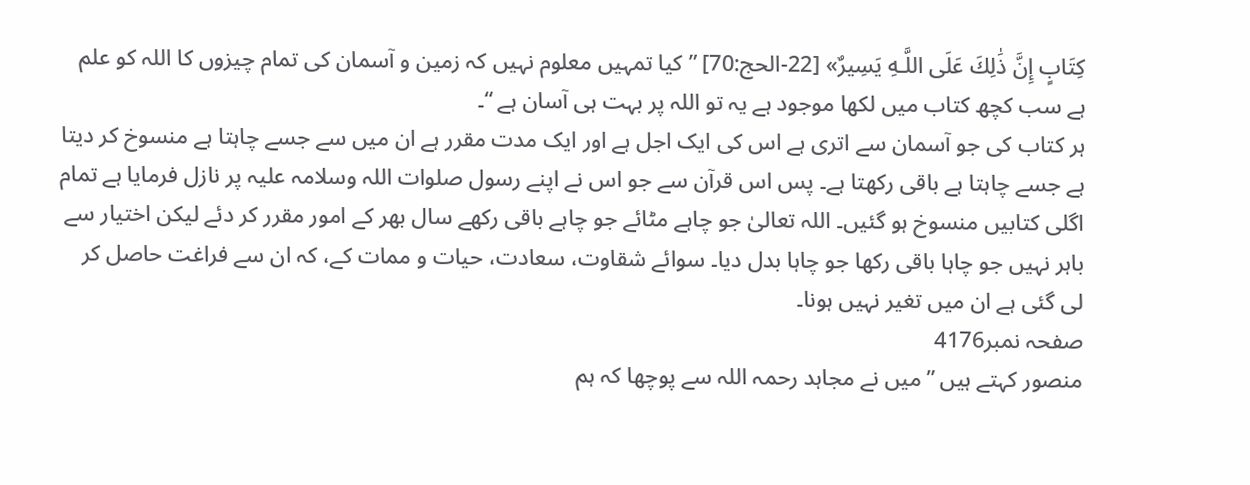كِتَابٍ إِنَّ ذَٰلِكَ عَلَى اللَّـهِ يَسِيرٌ» [22-الحج:70] ” کیا تمہیں معلوم نہیں کہ زمین و آسمان کی تمام چیزوں کا اللہ کو علم ہے سب کچھ کتاب میں لکھا موجود ہے یہ تو اللہ پر بہت ہی آسان ہے “۔
ہر کتاب کی جو آسمان سے اتری ہے اس کی ایک اجل ہے اور ایک مدت مقرر ہے ان میں سے جسے چاہتا ہے منسوخ کر دیتا ہے جسے چاہتا ہے باقی رکھتا ہے۔ پس اس قرآن سے جو اس نے اپنے رسول صلوات اللہ وسلامہ علیہ پر نازل فرمایا ہے تمام اگلی کتابیں منسوخ ہو گئیں۔ اللہ تعالیٰ جو چاہے مٹائے جو چاہے باقی رکھے سال بھر کے امور مقرر کر دئے لیکن اختیار سے باہر نہیں جو چاہا باقی رکھا جو چاہا بدل دیا۔ سوائے شقاوت، سعادت، حیات و ممات کے، کہ ان سے فراغت حاصل کر لی گئی ہے ان میں تغیر نہیں ہونا۔
صفحہ نمبر4176
منصور کہتے ہیں ”میں نے مجاہد رحمہ اللہ سے پوچھا کہ ہم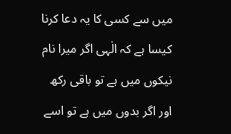میں سے کسی کا یہ دعا کرنا کیسا ہے کہ الٰہی اگر میرا نام نیکوں میں ہے تو باقی رکھ اور اگر بدوں میں ہے تو اسے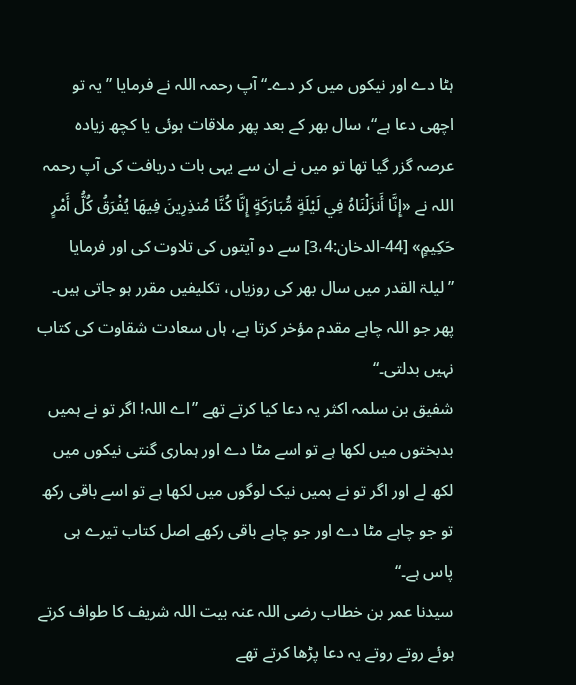ہٹا دے اور نیکوں میں کر دے۔“ آپ رحمہ اللہ نے فرمایا ”یہ تو اچھی دعا ہے“، سال بھر کے بعد پھر ملاقات ہوئی یا کچھ زیادہ عرصہ گزر گیا تھا تو میں نے ان سے یہی بات دریافت کی آپ رحمہ اللہ نے «إِنَّا أَنزَلْنَاهُ فِي لَيْلَةٍ مُّبَارَكَةٍ إِنَّا كُنَّا مُنذِرِينَ فِيهَا يُفْرَقُ كُلُّ أَمْرٍ حَكِيمٍ» [44-الدخان:3،4] سے دو آیتوں کی تلاوت کی اور فرمایا ”لیلۃ القدر میں سال بھر کی روزیاں، تکلیفیں مقرر ہو جاتی ہیں۔ پھر جو اللہ چاہے مقدم مؤخر کرتا ہے، ہاں سعادت شقاوت کی کتاب نہیں بدلتی۔“
شفیق بن سلمہ اکثر یہ دعا کیا کرتے تھے ”اے اللہ! اگر تو نے ہمیں بدبختوں میں لکھا ہے تو اسے مٹا دے اور ہماری گنتی نیکوں میں لکھ لے اور اگر تو نے ہمیں نیک لوگوں میں لکھا ہے تو اسے باقی رکھ تو جو چاہے مٹا دے اور جو چاہے باقی رکھے اصل کتاب تیرے ہی پاس ہے۔“
سیدنا عمر بن خطاب رضی اللہ عنہ بیت اللہ شریف کا طواف کرتے ہوئے روتے روتے یہ دعا پڑھا کرتے تھے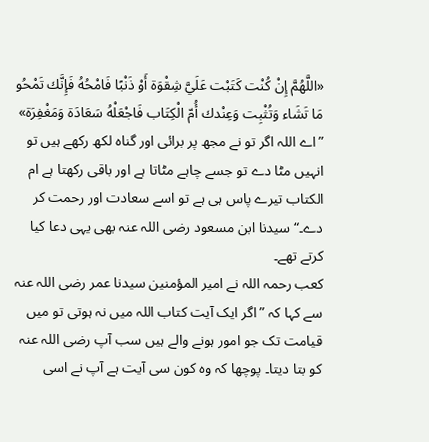«اللَّهُمَّ إِنْ كُنْت كَتَبْت عَلَيَّ شِقْوَة أَوْ ذَنْبًا فَامْحُهُ فَإِنَّك تَمْحُو مَا تَشَاء وَتُثْبِت وَعِنْدك أُمّ الْكِتَاب فَاجْعَلْهُ سَعَادَة وَمَغْفِرَة» ”اے اللہ اگر تو نے مجھ پر برائی اور گناہ لکھ رکھے ہیں تو انہیں مٹا دے تو جسے چاہے مٹاتا ہے اور باقی رکھتا ہے ام الکتاب تیرے پاس ہی ہے تو اسے سعادت اور رحمت کر دے۔“ سیدنا ابن مسعود رضی اللہ عنہ بھی یہی دعا کیا کرتے تھے۔
کعب رحمہ اللہ نے امیر المؤمنین سیدنا عمر رضی اللہ عنہ سے کہا کہ ”اگر ایک آیت کتاب اللہ میں نہ ہوتی تو میں قیامت تک جو امور ہونے والے ہیں سب آپ رضی اللہ عنہ کو بتا دیتا۔ پوچھا کہ وہ کون سی آیت ہے آپ نے اسی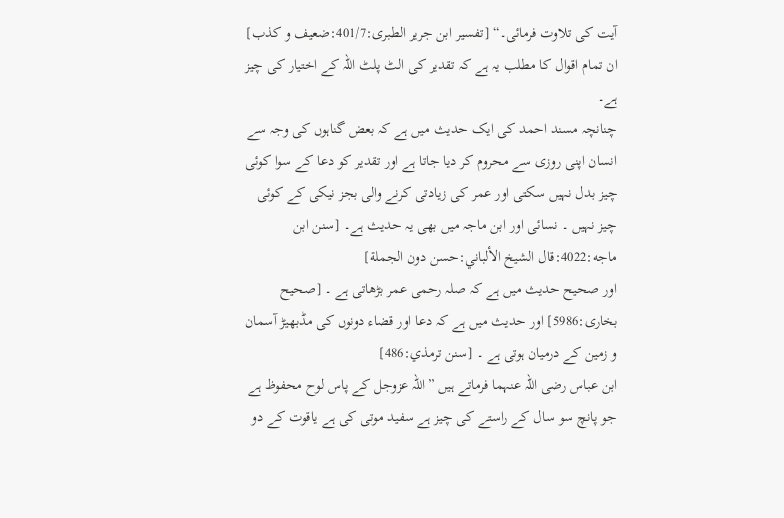آیت کی تلاوت فرمائی۔“ [تفسیر ابن جریر الطبری:401/7:ضعیف و کذب] ان تمام اقوال کا مطلب یہ ہے کہ تقدیر کی الٹ پلٹ اللہ کے اختیار کی چیز ہے۔
چنانچہ مسند احمد کی ایک حدیث میں ہے کہ بعض گناہوں کی وجہ سے انسان اپنی روزی سے محروم کر دیا جاتا ہے اور تقدیر کو دعا کے سوا کوئی چیز بدل نہیں سکتی اور عمر کی زیادتی کرنے والی بجز نیکی کے کوئی چیز نہیں ۔ نسائی اور ابن ماجہ میں بھی یہ حدیث ہے۔ [سنن ابن ماجه:4022:قال الشيخ الألباني:حسن دون الجملة]
اور صحیح حدیث میں ہے کہ صلہ رحمی عمر بڑھاتی ہے ۔ [صحیح بخاری:5986] اور حدیث میں ہے کہ دعا اور قضاء دونوں کی مڈبھیڑ آسمان و زمین کے درمیان ہوتی ہے ۔ [سنن ترمذي:486]
ابن عباس رضی اللہ عنہما فرماتے ہیں ”اللہ عزوجل کے پاس لوح محفوظ ہے جو پانچ سو سال کے راستے کی چیز ہے سفید موتی کی ہے یاقوت کے دو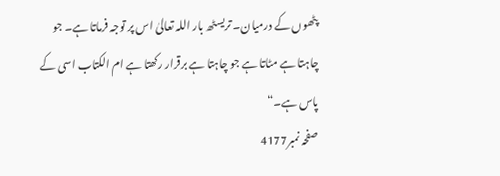پٹھوں کے درمیان۔ تریسٹھ بار اللہ تعالیٰ اس پر توجہ فرماتا ہے۔ جو چاہتا ہے مٹاتا ہے جو چاہتا ہے برقرار رکھتا ہے ام الکتاب اسی کے پاس ہے۔“
صفحہ نمبر4177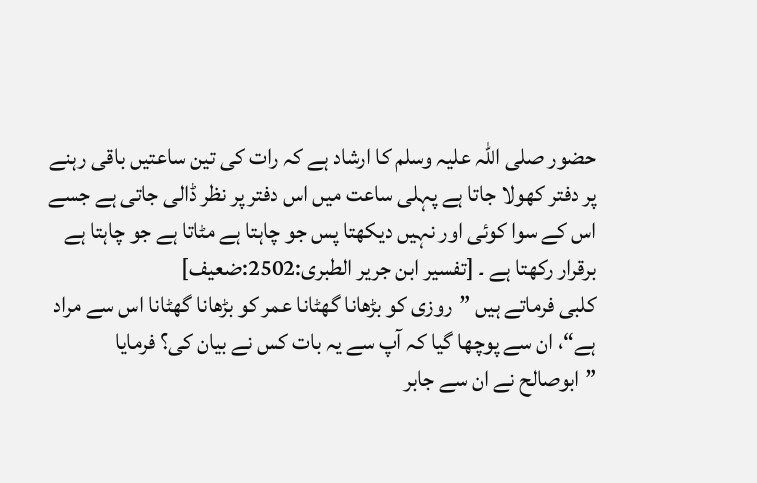حضور صلی اللہ علیہ وسلم کا ارشاد ہے کہ رات کی تین ساعتیں باقی رہنے پر دفتر کھولا جاتا ہے پہلی ساعت میں اس دفتر پر نظر ڈالی جاتی ہے جسے اس کے سوا کوئی اور نہیں دیکھتا پس جو چاہتا ہے مٹاتا ہے جو چاہتا ہے برقرار رکھتا ہے ۔ [تفسیر ابن جریر الطبری:2502:ضعیف]
کلبی فرماتے ہیں ”روزی کو بڑھانا گھٹانا عمر کو بڑھانا گھٹانا اس سے مراد ہے“، ان سے پوچھا گیا کہ آپ سے یہ بات کس نے بیان کی؟ فرمایا ”ابوصالح نے ان سے جابر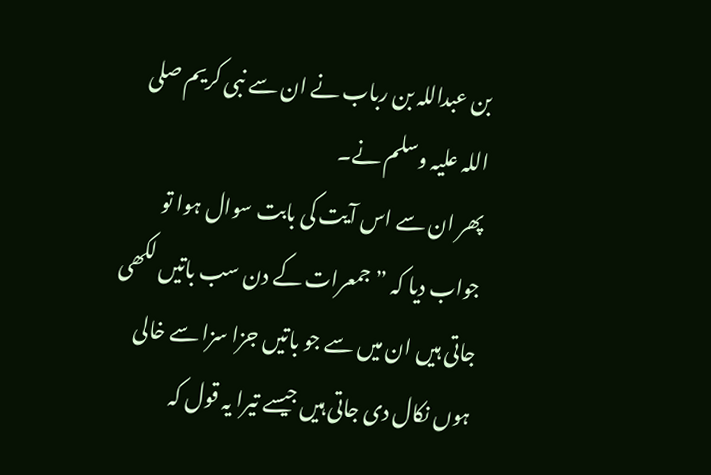بن عبداللہ بن رباب نے ان سے نبی کریم صلی اللہ علیہ وسلم نے۔
پھر ان سے اس آیت کی بابت سوال ہوا تو جواب دیا کہ ”جمعرات کے دن سب باتیں لکھی جاتی ہیں ان میں سے جو باتیں جزا سزا سے خالی ہوں نکال دی جاتی ہیں جیسے تیرا یہ قول کہ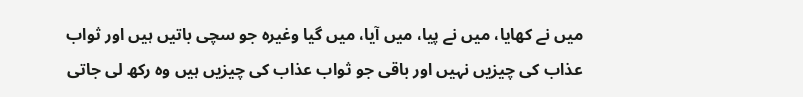میں نے کھایا، میں نے پیا، میں آیا، میں گیا وغیرہ جو سچی باتیں ہیں اور ثواب عذاب کی چیزیں نہیں اور باقی جو ثواب عذاب کی چیزیں ہیں وہ رکھ لی جاتی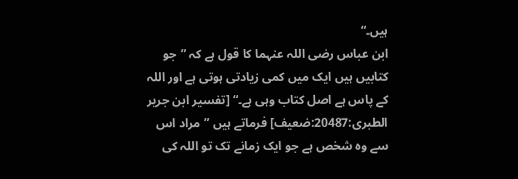ہیں۔“
ابن عباس رضی اللہ عنہما کا قول ہے کہ ”جو کتابیں ہیں ایک میں کمی زیادتی ہوتی ہے اور اللہ کے پاس ہے اصل کتاب وہی ہے۔“ [تفسیر ابن جریر الطبری:20487:ضعیف] فرماتے ہیں ”مراد اس سے وہ شخص ہے جو ایک زمانے تک تو اللہ کی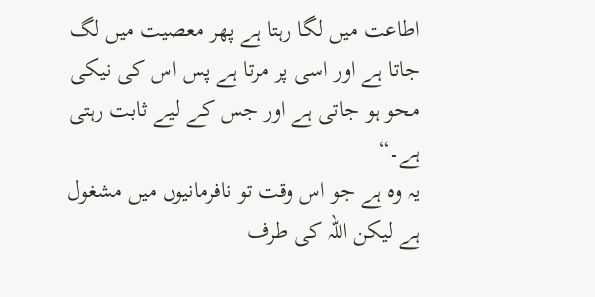اطاعت میں لگا رہتا ہے پھر معصیت میں لگ جاتا ہے اور اسی پر مرتا ہے پس اس کی نیکی محو ہو جاتی ہے اور جس کے لیے ثابت رہتی ہے۔“
یہ وہ ہے جو اس وقت تو نافرمانیوں میں مشغول ہے لیکن اللہ کی طرف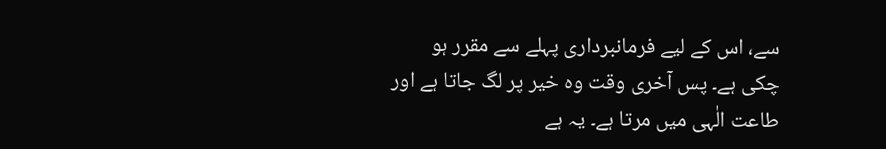سے، اس کے لیے فرمانبرداری پہلے سے مقرر ہو چکی ہے۔ پس آخری وقت وہ خیر پر لگ جاتا ہے اور طاعت الٰہی میں مرتا ہے۔ یہ ہے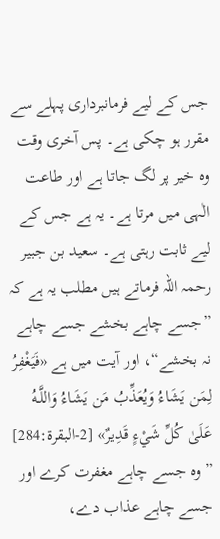جس کے لیے فرمانبرداری پہلے سے مقرر ہو چکی ہے۔ پس آخری وقت وہ خیر پر لگ جاتا ہے اور طاعت الٰہی میں مرتا ہے۔ یہ ہے جس کے لیے ثابت رہتی ہے۔ سعید بن جبیر رحمہ اللہ فرماتے ہیں مطلب یہ ہے کہ ”جسے چاہے بخشے جسے چاہے نہ بخشے“، اور آیت میں ہے «فَيَغْفِرُ لِمَن يَشَاءُ وَيُعَذِّبُ مَن يَشَاءُ وَاللَّـهُ عَلَىٰ كُلِّ شَيْءٍ قَدِيرٌ» [2-البقرة:284] ” وہ جسے چاہے مغفرت کرے اور جسے چاہے عذاب دے،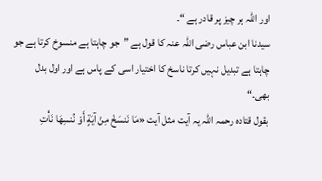اور اللہ ہر چیز پر قادر ہے “۔
سیدنا ابن عباس رضی اللہ عنہ کا قول ہے ”جو چاہتا ہے منسوخ کرتا ہے جو چاہتا ہے تبدیل نہیں کرتا ناسخ کا اختیار اسی کے پاس ہے اور اول بدل بھی۔“
بقول قتادہ رحمہ اللہ یہ آیت مثل آیت «مَا نَنسَخْ مِنْ آيَةٍ أَوْ نُنسِهَا نَأْتِ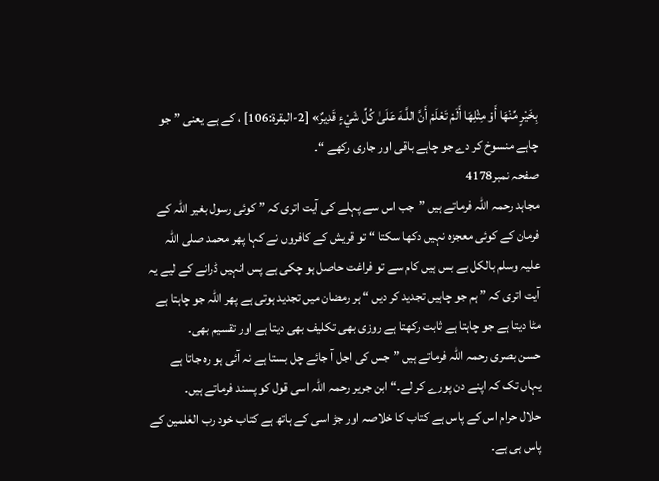بِخَيْرٍ مِّنْهَا أَوْ مِثْلِهَا أَلَمْ تَعْلَمْ أَنَّ اللَّـهَ عَلَىٰ كُلِّ شَيْءٍ قَدِيرٌ» [2-البقرة:106] ، کے ہے یعنی ” جو چاہے منسوخ کر دے جو چاہے باقی اور جاری رکھے “۔
صفحہ نمبر4178
مجاہد رحمہ اللہ فرماتے ہیں ”جب اس سے پہلے کی آیت اتری کہ ” کوئی رسول بغیر اللہ کے فرمان کے کوئی معجزہ نہیں دکھا سکتا “ تو قریش کے کافروں نے کہا پھر محمد صلی اللہ علیہ وسلم بالکل بے بس ہیں کام سے تو فراغت حاصل ہو چکی ہے پس انہیں ڈرانے کے لیے یہ آیت اتری کہ ” ہم جو چاہیں تجدید کر دیں “ ہر رمضان میں تجدید ہوتی ہے پھر اللہ جو چاہتا ہے مٹا دیتا ہے جو چاہتا ہے ثابت رکھتا ہے روزی بھی تکلیف بھی دیتا ہے اور تقسیم بھی۔
حسن بصری رحمہ اللہ فرماتے ہیں ”جس کی اجل آ جائے چل بستا ہے نہ آئی ہو رہ جاتا ہے یہاں تک کہ اپنے دن پورے کر لے۔“ ابن جریر رحمہ اللہ اسی قول کو پسند فرماتے ہیں۔
حلال حرام اس کے پاس ہے کتاب کا خلاصہ اور جڑ اسی کے ہاتھ ہے کتاب خود رب العٰلمین کے پاس ہی ہے۔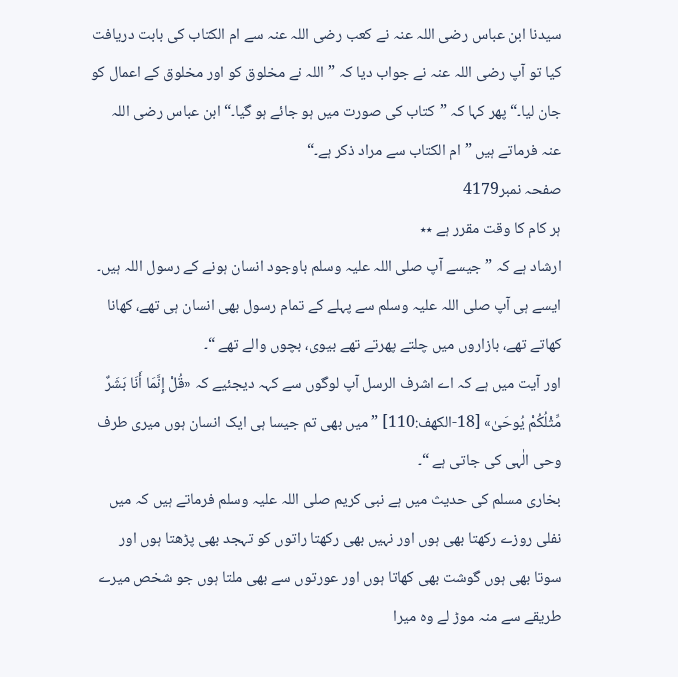سیدنا ابن عباس رضی اللہ عنہ نے کعب رضی اللہ عنہ سے ام الکتاب کی بابت دریافت کیا تو آپ رضی اللہ عنہ نے جواب دیا کہ ”اللہ نے مخلوق کو اور مخلوق کے اعمال کو جان لیا۔“ پھر کہا کہ ”کتاب کی صورت میں ہو جائے ہو گیا۔“ ابن عباس رضی اللہ عنہ فرماتے ہیں ”ام الکتاب سے مراد ذکر ہے۔“
صفحہ نمبر4179
ہر کام کا وقت مقرر ہے ٭٭
ارشاد ہے کہ ” جیسے آپ صلی اللہ علیہ وسلم باوجود انسان ہونے کے رسول اللہ ہیں۔ ایسے ہی آپ صلی اللہ علیہ وسلم سے پہلے کے تمام رسول بھی انسان ہی تھے، کھانا کھاتے تھے، بازاروں میں چلتے پھرتے تھے بیوی، بچوں والے تھے “۔
اور آیت میں ہے کہ اے اشرف الرسل آپ لوگوں سے کہہ دیجئیے کہ «قُلْ إِنَّمَا أَنَا بَشَرٌ مِّثْلُكُمْ يُوحَىٰ» [18-الكهف:110] ” میں بھی تم جیسا ہی ایک انسان ہوں میری طرف وحی الٰہی کی جاتی ہے “۔
بخاری مسلم کی حدیث میں ہے نبی کریم صلی اللہ علیہ وسلم فرماتے ہیں کہ میں نفلی روزے رکھتا بھی ہوں اور نہیں بھی رکھتا راتوں کو تہجد بھی پڑھتا ہوں اور سوتا بھی ہوں گوشت بھی کھاتا ہوں اور عورتوں سے بھی ملتا ہوں جو شخص میرے طریقے سے منہ موڑ لے وہ میرا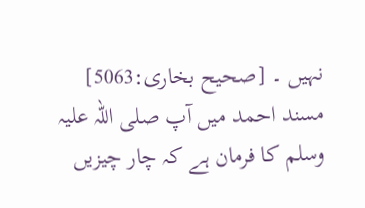نہیں ۔ [صحیح بخاری:5063]
مسند احمد میں آپ صلی اللہ علیہ وسلم کا فرمان ہے کہ چار چیزیں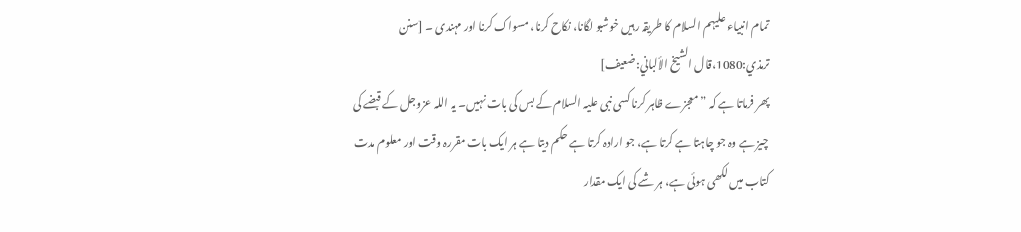تمام انبیاء علیہم السلام کا طریقہ رہیں خوشبو لگانا، نکاح کرنا، مسواک کرنا اور مہندی ۔ [سنن ترمذي:1080،قال الشيخ الألباني:ضعیف]
پھر فرماتا ہے کہ ” معجزے ظاہر کرنا کسی نبی علیہ السلام کے بس کی بات نہیں۔ یہ اللہ عزوجل کے قبضے کی چیز ہے وہ جو چاہتا ہے کرتا ہے، جو ارادہ کرتا ہے حکم دیتا ہے ہر ایک بات مقررہ وقت اور معلوم مدت کتاب میں لکھی ہوئی ہے، ہر شے کی ایک مقدار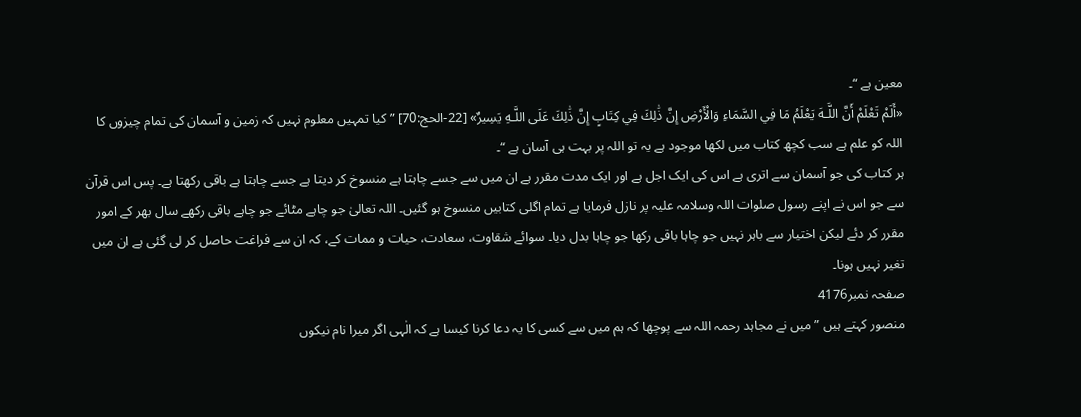معین ہے “۔
«أَلَمْ تَعْلَمْ أَنَّ اللَّـهَ يَعْلَمُ مَا فِي السَّمَاءِ وَالْأَرْضِ إِنَّ ذَٰلِكَ فِي كِتَابٍ إِنَّ ذَٰلِكَ عَلَى اللَّـهِ يَسِيرٌ» [22-الحج:70] ” کیا تمہیں معلوم نہیں کہ زمین و آسمان کی تمام چیزوں کا اللہ کو علم ہے سب کچھ کتاب میں لکھا موجود ہے یہ تو اللہ پر بہت ہی آسان ہے “۔
ہر کتاب کی جو آسمان سے اتری ہے اس کی ایک اجل ہے اور ایک مدت مقرر ہے ان میں سے جسے چاہتا ہے منسوخ کر دیتا ہے جسے چاہتا ہے باقی رکھتا ہے۔ پس اس قرآن سے جو اس نے اپنے رسول صلوات اللہ وسلامہ علیہ پر نازل فرمایا ہے تمام اگلی کتابیں منسوخ ہو گئیں۔ اللہ تعالیٰ جو چاہے مٹائے جو چاہے باقی رکھے سال بھر کے امور مقرر کر دئے لیکن اختیار سے باہر نہیں جو چاہا باقی رکھا جو چاہا بدل دیا۔ سوائے شقاوت، سعادت، حیات و ممات کے، کہ ان سے فراغت حاصل کر لی گئی ہے ان میں تغیر نہیں ہونا۔
صفحہ نمبر4176
منصور کہتے ہیں ”میں نے مجاہد رحمہ اللہ سے پوچھا کہ ہم میں سے کسی کا یہ دعا کرنا کیسا ہے کہ الٰہی اگر میرا نام نیکوں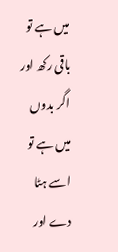میں ہے تو باقی رکھ اور اگر بدوں میں ہے تو اسے ہٹا دے اور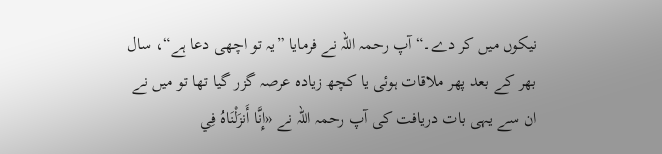نیکوں میں کر دے۔“ آپ رحمہ اللہ نے فرمایا ”یہ تو اچھی دعا ہے“، سال بھر کے بعد پھر ملاقات ہوئی یا کچھ زیادہ عرصہ گزر گیا تھا تو میں نے ان سے یہی بات دریافت کی آپ رحمہ اللہ نے «إِنَّا أَنزَلْنَاهُ فِي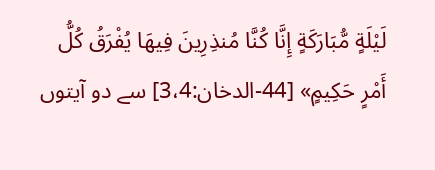لَيْلَةٍ مُّبَارَكَةٍ إِنَّا كُنَّا مُنذِرِينَ فِيهَا يُفْرَقُ كُلُّ أَمْرٍ حَكِيمٍ» [44-الدخان:3،4] سے دو آیتوں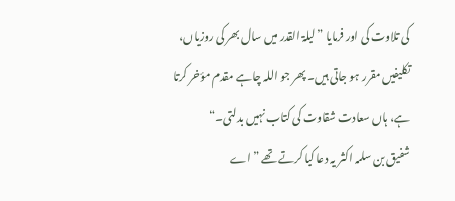کی تلاوت کی اور فرمایا ”لیلۃ القدر میں سال بھر کی روزیاں، تکلیفیں مقرر ہو جاتی ہیں۔ پھر جو اللہ چاہے مقدم مؤخر کرتا ہے، ہاں سعادت شقاوت کی کتاب نہیں بدلتی۔“
شفیق بن سلمہ اکثر یہ دعا کیا کرتے تھے ”اے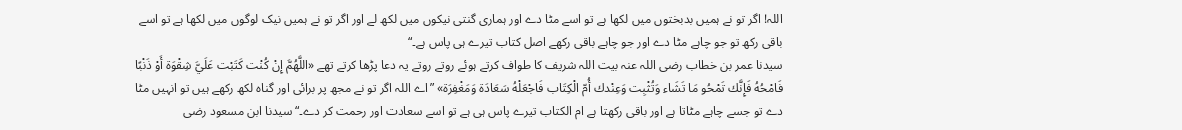اللہ! اگر تو نے ہمیں بدبختوں میں لکھا ہے تو اسے مٹا دے اور ہماری گنتی نیکوں میں لکھ لے اور اگر تو نے ہمیں نیک لوگوں میں لکھا ہے تو اسے باقی رکھ تو جو چاہے مٹا دے اور جو چاہے باقی رکھے اصل کتاب تیرے ہی پاس ہے۔“
سیدنا عمر بن خطاب رضی اللہ عنہ بیت اللہ شریف کا طواف کرتے ہوئے روتے روتے یہ دعا پڑھا کرتے تھے «اللَّهُمَّ إِنْ كُنْت كَتَبْت عَلَيَّ شِقْوَة أَوْ ذَنْبًا فَامْحُهُ فَإِنَّك تَمْحُو مَا تَشَاء وَتُثْبِت وَعِنْدك أُمّ الْكِتَاب فَاجْعَلْهُ سَعَادَة وَمَغْفِرَة» ”اے اللہ اگر تو نے مجھ پر برائی اور گناہ لکھ رکھے ہیں تو انہیں مٹا دے تو جسے چاہے مٹاتا ہے اور باقی رکھتا ہے ام الکتاب تیرے پاس ہی ہے تو اسے سعادت اور رحمت کر دے۔“ سیدنا ابن مسعود رضی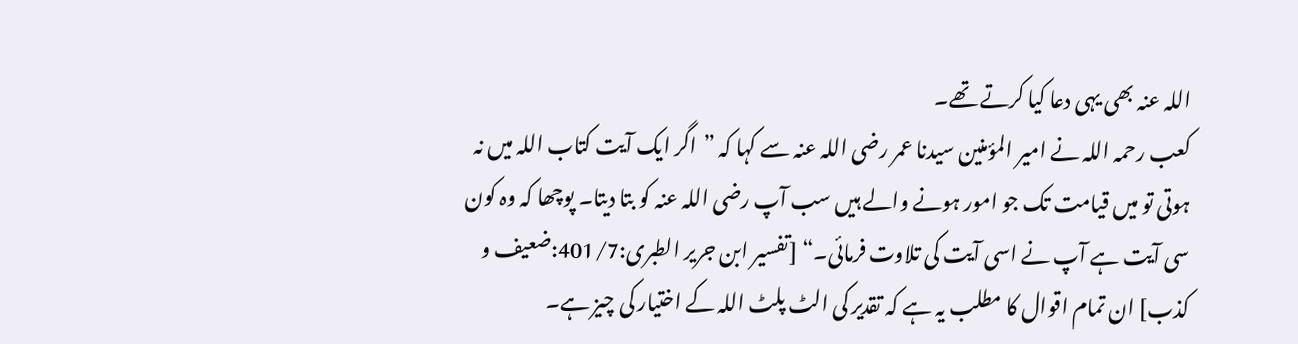اللہ عنہ بھی یہی دعا کیا کرتے تھے۔
کعب رحمہ اللہ نے امیر المؤمنین سیدنا عمر رضی اللہ عنہ سے کہا کہ ”اگر ایک آیت کتاب اللہ میں نہ ہوتی تو میں قیامت تک جو امور ہونے والے ہیں سب آپ رضی اللہ عنہ کو بتا دیتا۔ پوچھا کہ وہ کون سی آیت ہے آپ نے اسی آیت کی تلاوت فرمائی۔“ [تفسیر ابن جریر الطبری:401/7:ضعیف و کذب] ان تمام اقوال کا مطلب یہ ہے کہ تقدیر کی الٹ پلٹ اللہ کے اختیار کی چیز ہے۔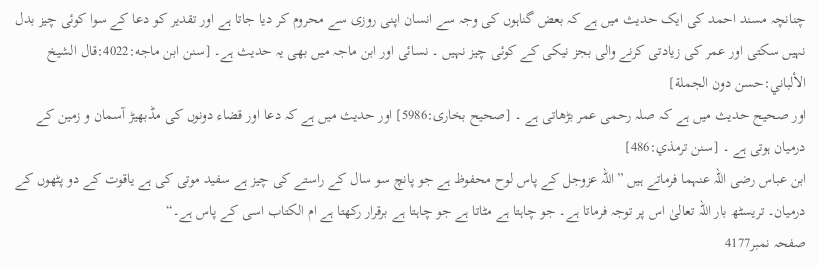چنانچہ مسند احمد کی ایک حدیث میں ہے کہ بعض گناہوں کی وجہ سے انسان اپنی روزی سے محروم کر دیا جاتا ہے اور تقدیر کو دعا کے سوا کوئی چیز بدل نہیں سکتی اور عمر کی زیادتی کرنے والی بجز نیکی کے کوئی چیز نہیں ۔ نسائی اور ابن ماجہ میں بھی یہ حدیث ہے۔ [سنن ابن ماجه:4022:قال الشيخ الألباني:حسن دون الجملة]
اور صحیح حدیث میں ہے کہ صلہ رحمی عمر بڑھاتی ہے ۔ [صحیح بخاری:5986] اور حدیث میں ہے کہ دعا اور قضاء دونوں کی مڈبھیڑ آسمان و زمین کے درمیان ہوتی ہے ۔ [سنن ترمذي:486]
ابن عباس رضی اللہ عنہما فرماتے ہیں ”اللہ عزوجل کے پاس لوح محفوظ ہے جو پانچ سو سال کے راستے کی چیز ہے سفید موتی کی ہے یاقوت کے دو پٹھوں کے درمیان۔ تریسٹھ بار اللہ تعالیٰ اس پر توجہ فرماتا ہے۔ جو چاہتا ہے مٹاتا ہے جو چاہتا ہے برقرار رکھتا ہے ام الکتاب اسی کے پاس ہے۔“
صفحہ نمبر4177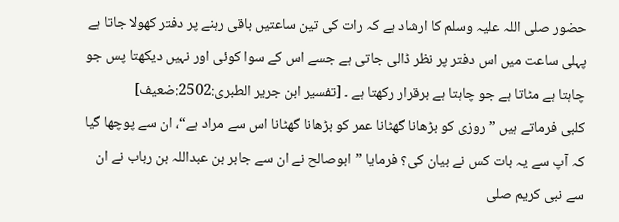حضور صلی اللہ علیہ وسلم کا ارشاد ہے کہ رات کی تین ساعتیں باقی رہنے پر دفتر کھولا جاتا ہے پہلی ساعت میں اس دفتر پر نظر ڈالی جاتی ہے جسے اس کے سوا کوئی اور نہیں دیکھتا پس جو چاہتا ہے مٹاتا ہے جو چاہتا ہے برقرار رکھتا ہے ۔ [تفسیر ابن جریر الطبری:2502:ضعیف]
کلبی فرماتے ہیں ”روزی کو بڑھانا گھٹانا عمر کو بڑھانا گھٹانا اس سے مراد ہے“، ان سے پوچھا گیا کہ آپ سے یہ بات کس نے بیان کی؟ فرمایا ”ابوصالح نے ان سے جابر بن عبداللہ بن رباب نے ان سے نبی کریم صلی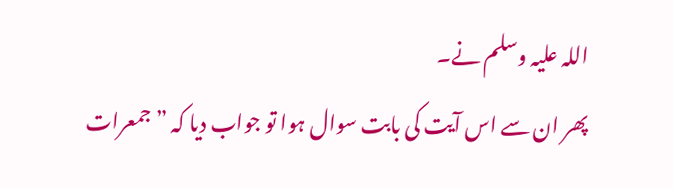اللہ علیہ وسلم نے۔
پھر ان سے اس آیت کی بابت سوال ہوا تو جواب دیا کہ ”جمعرات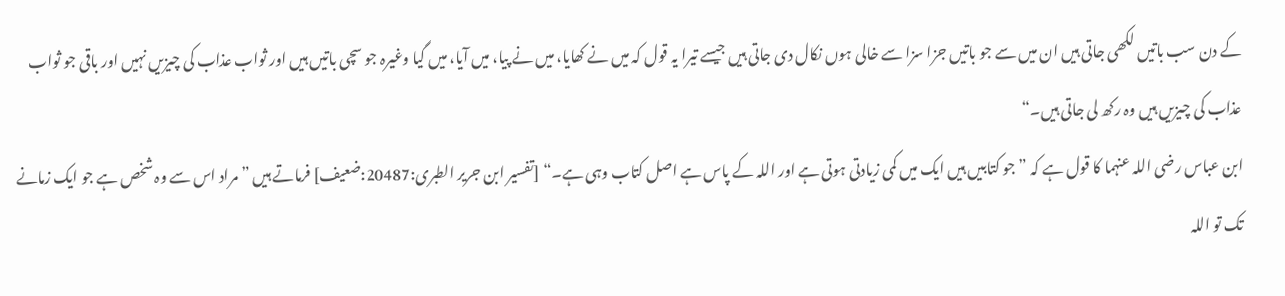کے دن سب باتیں لکھی جاتی ہیں ان میں سے جو باتیں جزا سزا سے خالی ہوں نکال دی جاتی ہیں جیسے تیرا یہ قول کہ میں نے کھایا، میں نے پیا، میں آیا، میں گیا وغیرہ جو سچی باتیں ہیں اور ثواب عذاب کی چیزیں نہیں اور باقی جو ثواب عذاب کی چیزیں ہیں وہ رکھ لی جاتی ہیں۔“
ابن عباس رضی اللہ عنہما کا قول ہے کہ ”جو کتابیں ہیں ایک میں کمی زیادتی ہوتی ہے اور اللہ کے پاس ہے اصل کتاب وہی ہے۔“ [تفسیر ابن جریر الطبری:20487:ضعیف] فرماتے ہیں ”مراد اس سے وہ شخص ہے جو ایک زمانے تک تو اللہ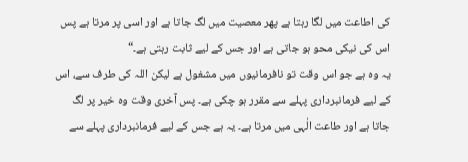کی اطاعت میں لگا رہتا ہے پھر معصیت میں لگ جاتا ہے اور اسی پر مرتا ہے پس اس کی نیکی محو ہو جاتی ہے اور جس کے لیے ثابت رہتی ہے۔“
یہ وہ ہے جو اس وقت تو نافرمانیوں میں مشغول ہے لیکن اللہ کی طرف سے، اس کے لیے فرمانبرداری پہلے سے مقرر ہو چکی ہے۔ پس آخری وقت وہ خیر پر لگ جاتا ہے اور طاعت الٰہی میں مرتا ہے۔ یہ ہے جس کے لیے فرمانبرداری پہلے سے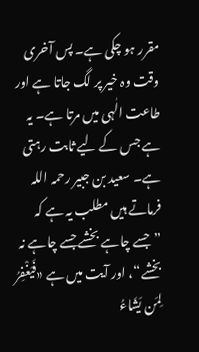مقرر ہو چکی ہے۔ پس آخری وقت وہ خیر پر لگ جاتا ہے اور طاعت الٰہی میں مرتا ہے۔ یہ ہے جس کے لیے ثابت رہتی ہے۔ سعید بن جبیر رحمہ اللہ فرماتے ہیں مطلب یہ ہے کہ ”جسے چاہے بخشے جسے چاہے نہ بخشے“، اور آیت میں ہے «فَيَغْفِرُ لِمَن يَشَاءُ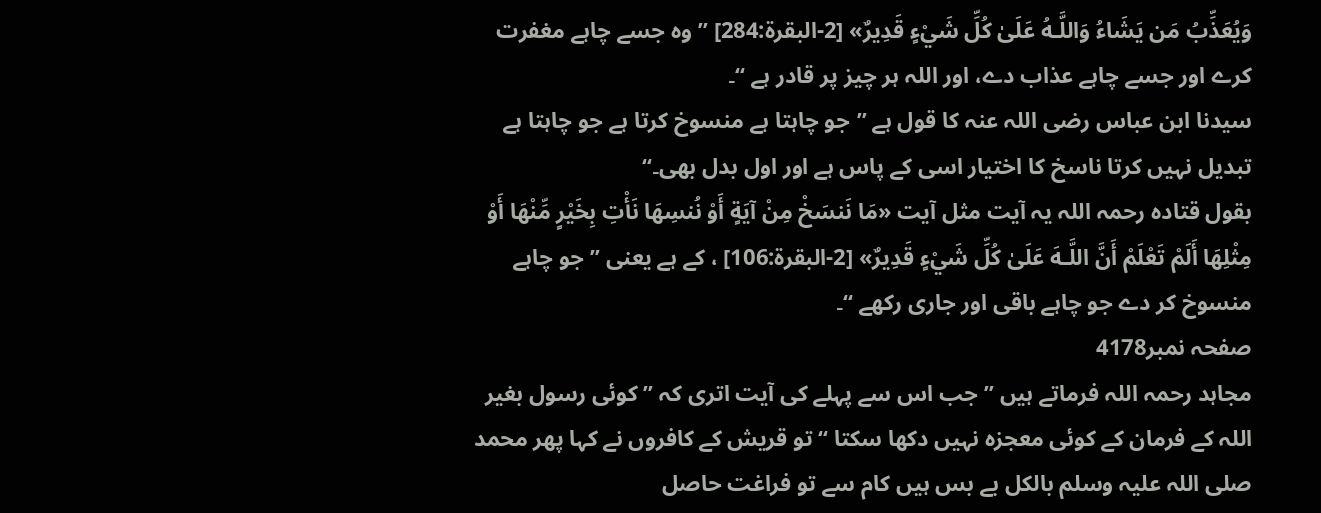وَيُعَذِّبُ مَن يَشَاءُ وَاللَّـهُ عَلَىٰ كُلِّ شَيْءٍ قَدِيرٌ» [2-البقرة:284] ” وہ جسے چاہے مغفرت کرے اور جسے چاہے عذاب دے، اور اللہ ہر چیز پر قادر ہے “۔
سیدنا ابن عباس رضی اللہ عنہ کا قول ہے ”جو چاہتا ہے منسوخ کرتا ہے جو چاہتا ہے تبدیل نہیں کرتا ناسخ کا اختیار اسی کے پاس ہے اور اول بدل بھی۔“
بقول قتادہ رحمہ اللہ یہ آیت مثل آیت «مَا نَنسَخْ مِنْ آيَةٍ أَوْ نُنسِهَا نَأْتِ بِخَيْرٍ مِّنْهَا أَوْ مِثْلِهَا أَلَمْ تَعْلَمْ أَنَّ اللَّـهَ عَلَىٰ كُلِّ شَيْءٍ قَدِيرٌ» [2-البقرة:106] ، کے ہے یعنی ” جو چاہے منسوخ کر دے جو چاہے باقی اور جاری رکھے “۔
صفحہ نمبر4178
مجاہد رحمہ اللہ فرماتے ہیں ”جب اس سے پہلے کی آیت اتری کہ ” کوئی رسول بغیر اللہ کے فرمان کے کوئی معجزہ نہیں دکھا سکتا “ تو قریش کے کافروں نے کہا پھر محمد صلی اللہ علیہ وسلم بالکل بے بس ہیں کام سے تو فراغت حاصل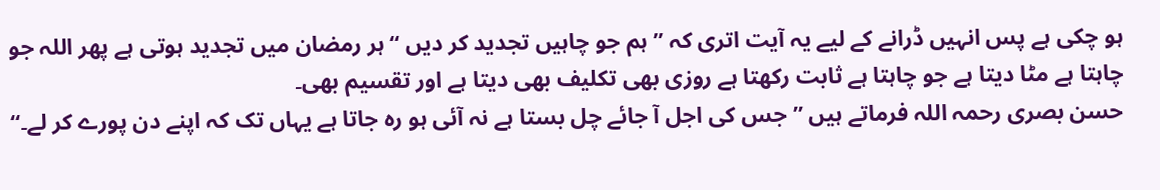ہو چکی ہے پس انہیں ڈرانے کے لیے یہ آیت اتری کہ ” ہم جو چاہیں تجدید کر دیں “ ہر رمضان میں تجدید ہوتی ہے پھر اللہ جو چاہتا ہے مٹا دیتا ہے جو چاہتا ہے ثابت رکھتا ہے روزی بھی تکلیف بھی دیتا ہے اور تقسیم بھی۔
حسن بصری رحمہ اللہ فرماتے ہیں ”جس کی اجل آ جائے چل بستا ہے نہ آئی ہو رہ جاتا ہے یہاں تک کہ اپنے دن پورے کر لے۔“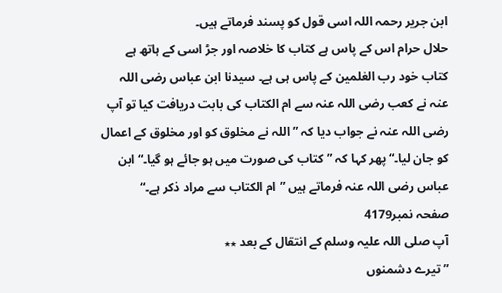ابن جریر رحمہ اللہ اسی قول کو پسند فرماتے ہیں۔
حلال حرام اس کے پاس ہے کتاب کا خلاصہ اور جڑ اسی کے ہاتھ ہے کتاب خود رب العٰلمین کے پاس ہی ہے۔ سیدنا ابن عباس رضی اللہ عنہ نے کعب رضی اللہ عنہ سے ام الکتاب کی بابت دریافت کیا تو آپ رضی اللہ عنہ نے جواب دیا کہ ”اللہ نے مخلوق کو اور مخلوق کے اعمال کو جان لیا۔“ پھر کہا کہ ”کتاب کی صورت میں ہو جائے ہو گیا۔“ ابن عباس رضی اللہ عنہ فرماتے ہیں ”ام الکتاب سے مراد ذکر ہے۔“
صفحہ نمبر4179
آپ صلی اللہ علیہ وسلم کے انتقال کے بعد ٭٭
” تیرے دشمنوں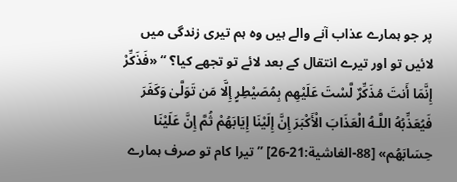پر جو ہمارے عذاب آنے والے ہیں وہ ہم تیری زندگی میں لائیں تو اور تیرے انتقال کے بعد لائے تو تجھے کیا؟ “ «فَذَكِّرْ إِنَّمَا أَنتَ مُذَكِّرٌ لَّسْتَ عَلَيْهِم بِمُصَيْطِرٍ إِلَّا مَن تَوَلَّىٰ وَكَفَرَ فَيُعَذِّبُهُ اللَّـهُ الْعَذَابَ الْأَكْبَرَ إِنَّ إِلَيْنَا إِيَابَهُمْ ثُمَّ إِنَّ عَلَيْنَا حِسَابَهُم» [88-الغاشية:21-26] ” تیرا کام تو صرف ہمارے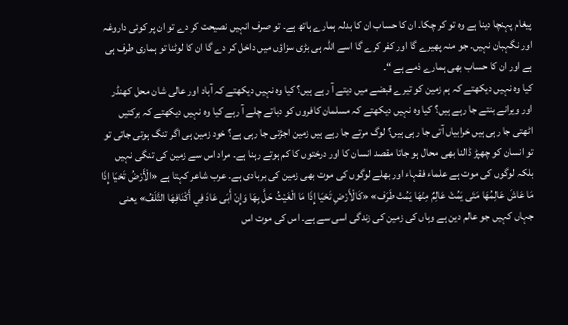پیغام پہنچا دینا ہے وہ تو کر چکا۔ ان کا حساب ان کا بدلہ ہمارے ہاتھ ہے۔ تو صرف انہیں نصیحت کر دے تو ان پر کوئی داروغہ اور نگہبان نہیں۔ جو منہ پھیرے گا اور کفر کرے گا اسے اللہ ہی بڑی سزاؤں میں داخل کر دے گا ان کا لوٹنا تو ہماری طرف ہی ہے اور ان کا حساب بھی ہمارے ذمے ہے “۔
کیا وہ نہیں دیکھتے کہ ہم زمین کو تیرے قبضے میں دیتے آ رہے ہیں؟ کیا وہ نہیں دیکھتے کہ آباد اور عالی شان محل کھنڈر اور ویرانے بنتے جا رہے ہیں؟ کیا وہ نہیں دیکھتے کہ مسلمان کافروں کو دباتے چلے آ رہے کیا وہ نہیں دیکھتے کہ برکتیں اٹھتی جا رہی ہیں خرابیاں آتی جا رہی ہیں؟ لوگ مرتے جا رہے ہیں زمین اجڑتی جا رہی ہے؟ خود زمین ہی اگر تنگ ہوتی جاتی تو تو انسان کو چھپڑ ڈالنا بھی محال ہو جاتا مقصد انسان کا اور درختوں کا کم ہوتے رہنا ہے۔ مراد اس سے زمین کی تنگی نہیں بلکہ لوگوں کی موت ہے علماء فقہاء اور بھلے لوگوں کی موت بھی زمین کی بربادی ہے۔ عرب شاعر کہتا ہے «الْأَرْضُ تَحْيَا إِذَا مَا عَاشَ عَالِمُهَا مَتَى يَمُتْ عَالِمٌ مِنْهَا يَمُتْ طَرَف» «كَالْأَرْضِ تَحْيَا إِذَا مَا الْغَيْثُ حَلَّ بِهَا وَإِنْ أَبَى عَادَ فِي أَكْنَافِهَا التَّلَفُ» یعنی جہاں کہیں جو عالم دین ہے وہاں کی زمین کی زندگی اسی سے ہے۔ اس کی موت اس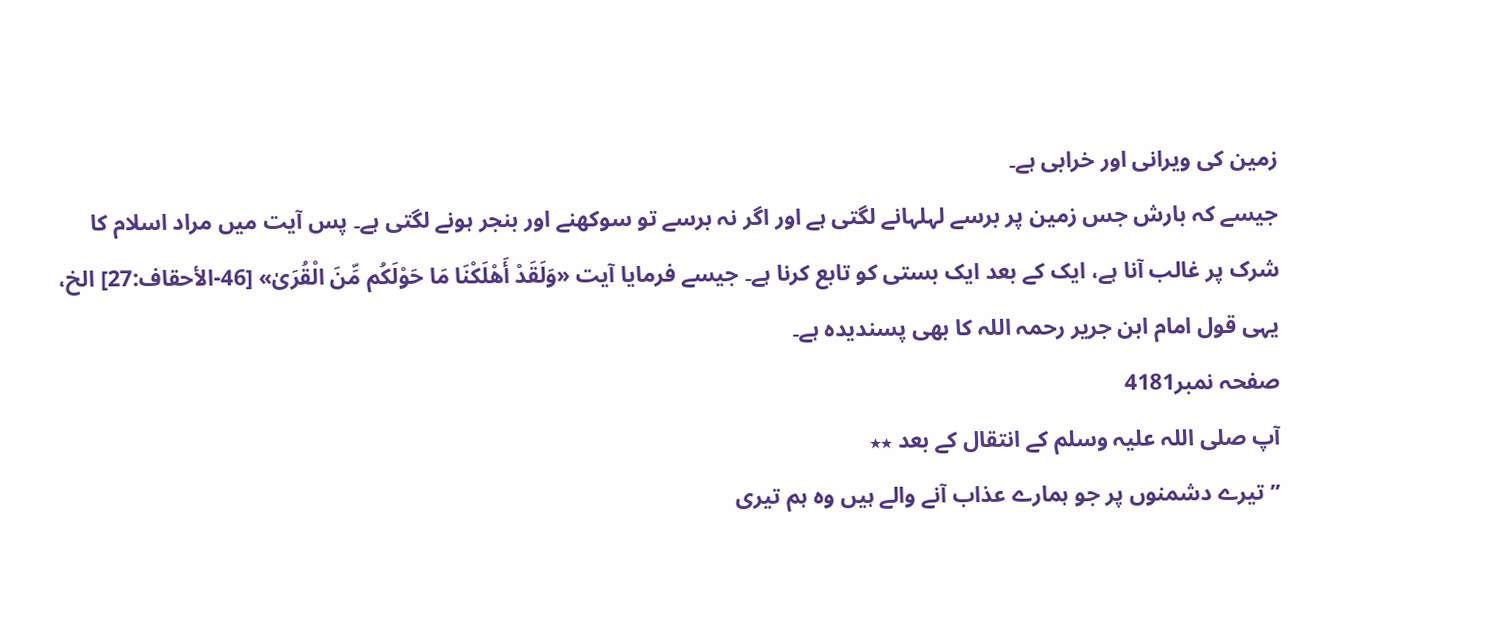زمین کی ویرانی اور خرابی ہے۔
جیسے کہ بارش جس زمین پر برسے لہلہانے لگتی ہے اور اگر نہ برسے تو سوکھنے اور بنجر ہونے لگتی ہے۔ پس آیت میں مراد اسلام کا شرک پر غالب آنا ہے، ایک کے بعد ایک بستی کو تابع کرنا ہے۔ جیسے فرمایا آیت «وَلَقَدْ أَهْلَكْنَا مَا حَوْلَكُم مِّنَ الْقُرَىٰ» [46-الأحقاف:27] الخ، یہی قول امام ابن جریر رحمہ اللہ کا بھی پسندیدہ ہے۔
صفحہ نمبر4181
آپ صلی اللہ علیہ وسلم کے انتقال کے بعد ٭٭
” تیرے دشمنوں پر جو ہمارے عذاب آنے والے ہیں وہ ہم تیری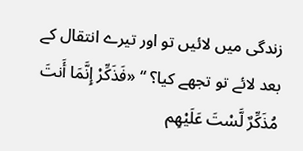زندگی میں لائیں تو اور تیرے انتقال کے بعد لائے تو تجھے کیا؟ “ «فَذَكِّرْ إِنَّمَا أَنتَ مُذَكِّرٌ لَّسْتَ عَلَيْهِم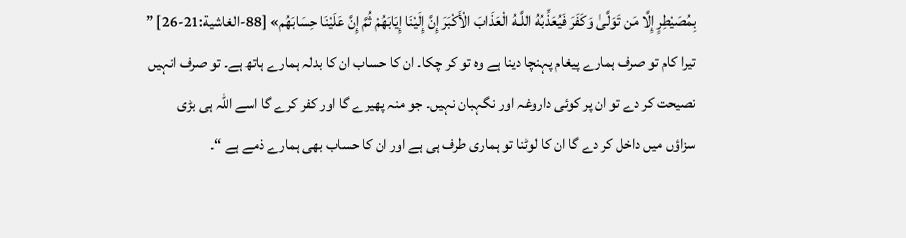بِمُصَيْطِرٍ إِلَّا مَن تَوَلَّىٰ وَكَفَرَ فَيُعَذِّبُهُ اللَّـهُ الْعَذَابَ الْأَكْبَرَ إِنَّ إِلَيْنَا إِيَابَهُمْ ثُمَّ إِنَّ عَلَيْنَا حِسَابَهُم» [88-الغاشية:21-26] ” تیرا کام تو صرف ہمارے پیغام پہنچا دینا ہے وہ تو کر چکا۔ ان کا حساب ان کا بدلہ ہمارے ہاتھ ہے۔ تو صرف انہیں نصیحت کر دے تو ان پر کوئی داروغہ اور نگہبان نہیں۔ جو منہ پھیرے گا اور کفر کرے گا اسے اللہ ہی بڑی سزاؤں میں داخل کر دے گا ان کا لوٹنا تو ہماری طرف ہی ہے اور ان کا حساب بھی ہمارے ذمے ہے “۔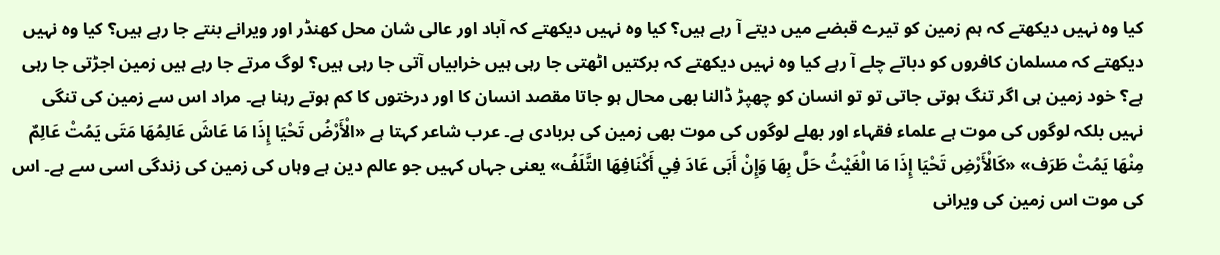کیا وہ نہیں دیکھتے کہ ہم زمین کو تیرے قبضے میں دیتے آ رہے ہیں؟ کیا وہ نہیں دیکھتے کہ آباد اور عالی شان محل کھنڈر اور ویرانے بنتے جا رہے ہیں؟ کیا وہ نہیں دیکھتے کہ مسلمان کافروں کو دباتے چلے آ رہے کیا وہ نہیں دیکھتے کہ برکتیں اٹھتی جا رہی ہیں خرابیاں آتی جا رہی ہیں؟ لوگ مرتے جا رہے ہیں زمین اجڑتی جا رہی ہے؟ خود زمین ہی اگر تنگ ہوتی جاتی تو تو انسان کو چھپڑ ڈالنا بھی محال ہو جاتا مقصد انسان کا اور درختوں کا کم ہوتے رہنا ہے۔ مراد اس سے زمین کی تنگی نہیں بلکہ لوگوں کی موت ہے علماء فقہاء اور بھلے لوگوں کی موت بھی زمین کی بربادی ہے۔ عرب شاعر کہتا ہے «الْأَرْضُ تَحْيَا إِذَا مَا عَاشَ عَالِمُهَا مَتَى يَمُتْ عَالِمٌ مِنْهَا يَمُتْ طَرَف» «كَالْأَرْضِ تَحْيَا إِذَا مَا الْغَيْثُ حَلَّ بِهَا وَإِنْ أَبَى عَادَ فِي أَكْنَافِهَا التَّلَفُ» یعنی جہاں کہیں جو عالم دین ہے وہاں کی زمین کی زندگی اسی سے ہے۔ اس کی موت اس زمین کی ویرانی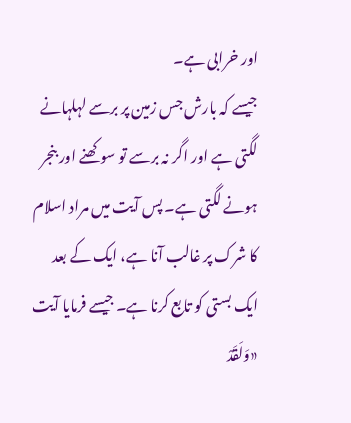اور خرابی ہے۔
جیسے کہ بارش جس زمین پر برسے لہلہانے لگتی ہے اور اگر نہ برسے تو سوکھنے اور بنجر ہونے لگتی ہے۔ پس آیت میں مراد اسلام کا شرک پر غالب آنا ہے، ایک کے بعد ایک بستی کو تابع کرنا ہے۔ جیسے فرمایا آیت «وَلَقَدْ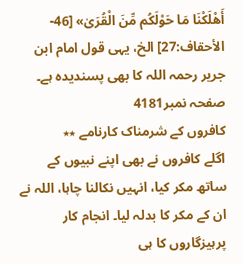أَهْلَكْنَا مَا حَوْلَكُم مِّنَ الْقُرَىٰ» [46-الأحقاف:27] الخ، یہی قول امام ابن جریر رحمہ اللہ کا بھی پسندیدہ ہے۔
صفحہ نمبر4181
کافروں کے شرمناک کارنامے ٭٭
اگلے کافروں نے بھی اپنے نبیوں کے ساتھ مکر کیا، انہیں نکالنا چاہا، اللہ نے ان کے مکر کا بدلہ لیا۔ انجام کار پرہیزگاروں کا ہی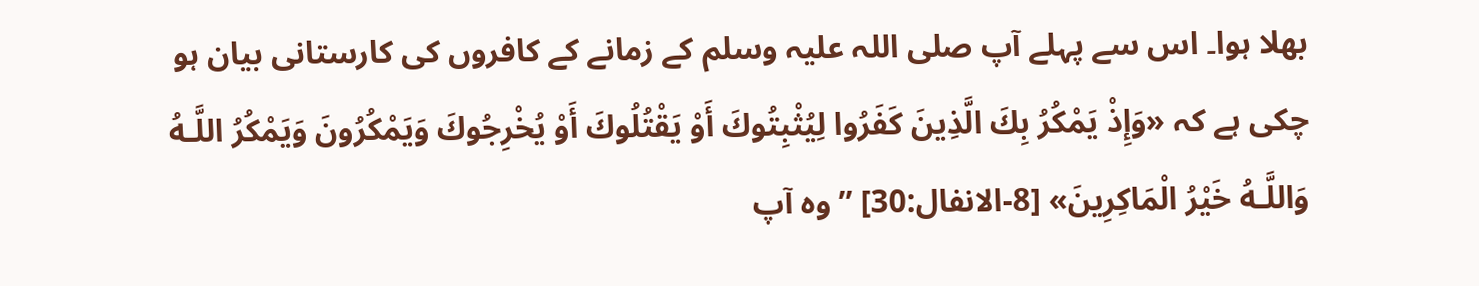بھلا ہوا۔ اس سے پہلے آپ صلی اللہ علیہ وسلم کے زمانے کے کافروں کی کارستانی بیان ہو چکی ہے کہ «وَإِذْ يَمْكُرُ بِكَ الَّذِينَ كَفَرُوا لِيُثْبِتُوكَ أَوْ يَقْتُلُوكَ أَوْ يُخْرِجُوكَ وَيَمْكُرُونَ وَيَمْكُرُ اللَّـهُ وَاللَّـهُ خَيْرُ الْمَاكِرِينَ» [8-الانفال:30] ” وہ آپ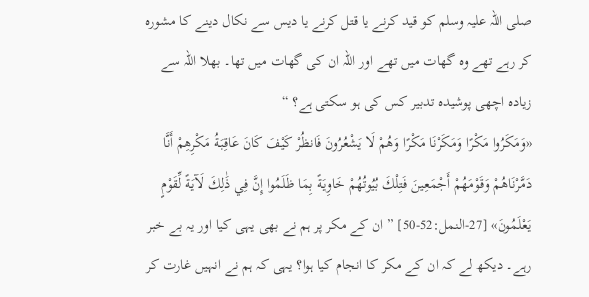صلی اللہ علیہ وسلم کو قید کرنے یا قتل کرنے یا دیس سے نکال دینے کا مشورہ کر رہے تھے وہ گھات میں تھے اور اللہ ان کی گھات میں تھا۔ بھلا اللہ سے زیادہ اچھی پوشیدہ تدبیر کس کی ہو سکتی ہے؟ “
«وَمَكَرُوا مَكْرًا وَمَكَرْنَا مَكْرًا وَهُمْ لَا يَشْعُرُونَ فَانظُرْ كَيْفَ كَانَ عَاقِبَةُ مَكْرِهِمْ أَنَّا دَمَّرْنَاهُمْ وَقَوْمَهُمْ أَجْمَعِينَ فَتِلْكَ بُيُوتُهُمْ خَاوِيَةً بِمَا ظَلَمُوا إِنَّ فِي ذَٰلِكَ لَآيَةً لِّقَوْمٍ يَعْلَمُونَ» [27-النمل:52-50] ” ان کے مکر پر ہم نے بھی یہی کیا اور یہ بے خبر رہے۔ دیکھ لے کہ ان کے مکر کا انجام کیا ہوا؟ یہی کہ ہم نے انہیں غارت کر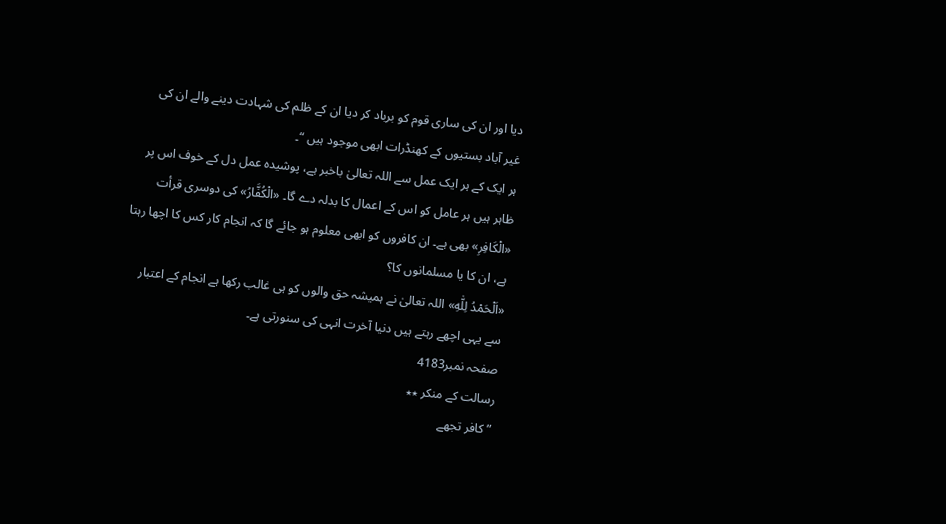دیا اور ان کی ساری قوم کو برباد کر دیا ان کے ظلم کی شہادت دینے والے ان کی غیر آباد بستیوں کے کھنڈرات ابھی موجود ہیں “۔
ہر ایک کے ہر ایک عمل سے اللہ تعالیٰ باخبر ہے، پوشیدہ عمل دل کے خوف اس پر ظاہر ہیں ہر عامل کو اس کے اعمال کا بدلہ دے گا۔ «الْكُفَّارُ» کی دوسری قرأت «الْكَافِرِ» بھی ہے۔ ان کافروں کو ابھی معلوم ہو جائے گا کہ انجام کار کس کا اچھا رہتا ہے، ان کا یا مسلمانوں کا؟
«اَلْحَمْدُ لِلّٰهِ» اللہ تعالیٰ نے ہمیشہ حق والوں کو ہی غالب رکھا ہے انجام کے اعتبار سے یہی اچھے رہتے ہیں دنیا آخرت انہی کی سنورتی ہے۔
صفحہ نمبر4183
رسالت کے منکر ٭٭
” کافر تجھے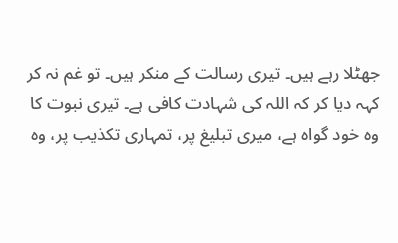جھٹلا رہے ہیں۔ تیری رسالت کے منکر ہیں۔ تو غم نہ کر کہہ دیا کر کہ اللہ کی شہادت کافی ہے۔ تیری نبوت کا وہ خود گواہ ہے، میری تبلیغ پر، تمہاری تکذیب پر، وہ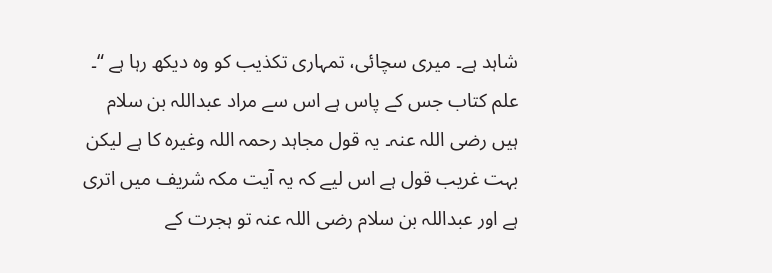شاہد ہے۔ میری سچائی، تمہاری تکذیب کو وہ دیکھ رہا ہے “۔
علم کتاب جس کے پاس ہے اس سے مراد عبداللہ بن سلام ہیں رضی اللہ عنہ۔ یہ قول مجاہد رحمہ اللہ وغیرہ کا ہے لیکن بہت غریب قول ہے اس لیے کہ یہ آیت مکہ شریف میں اتری ہے اور عبداللہ بن سلام رضی اللہ عنہ تو ہجرت کے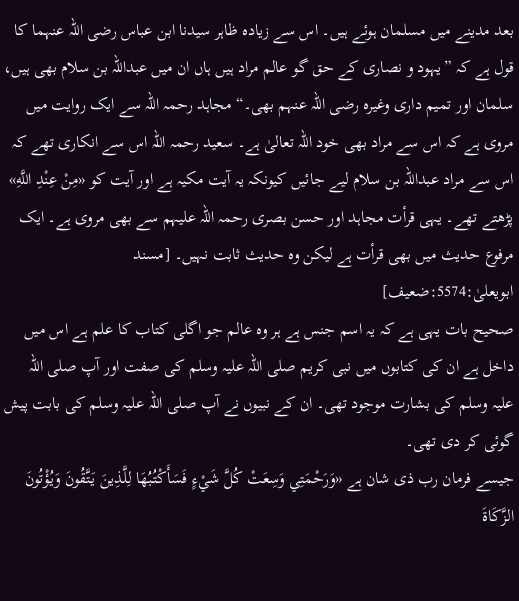بعد مدینے میں مسلمان ہوئے ہیں۔ اس سے زیادہ ظاہر سیدنا ابن عباس رضی اللہ عنہما کا قول ہے کہ ”یہود و نصاری کے حق گو عالم مراد ہیں ہاں ان میں عبداللہ بن سلام بھی ہیں، سلمان اور تمیم داری وغیرہ رضی اللہ عنہم بھی۔“ مجاہد رحمہ اللہ سے ایک روایت میں مروی ہے کہ اس سے مراد بھی خود اللہ تعالیٰ ہے۔ سعید رحمہ اللہ اس سے انکاری تھے کہ اس سے مراد عبداللہ بن سلام لیے جائیں کیونکہ یہ آیت مکیہ ہے اور آیت کو «مِنْ عِنْدِ اللَّهِ» پڑھتے تھے۔ یہی قرأت مجاہد اور حسن بصری رحمہ اللہ علیہم سے بھی مروی ہے۔ ایک مرفوع حدیث میں بھی قرأت ہے لیکن وہ حدیث ثابت نہیں۔ [مسند ابویعلیٰ:5574:ضعیف]
صحیح بات یہی ہے کہ یہ اسم جنس ہے ہر وہ عالم جو اگلی کتاب کا علم ہے اس میں داخل ہے ان کی کتابوں میں نبی کریم صلی اللہ علیہ وسلم کی صفت اور آپ صلی اللہ علیہ وسلم کی بشارت موجود تھی۔ ان کے نبیوں نے آپ صلی اللہ علیہ وسلم کی بابت پیش گوئی کر دی تھی۔
جیسے فرمان رب ذی شان ہے «وَرَحْمَتِي وَسِعَتْ كُلَّ شَيْءٍ فَسَأَكْتُبُهَا لِلَّذِينَ يَتَّقُونَ وَيُؤْتُونَ الزَّكَاةَ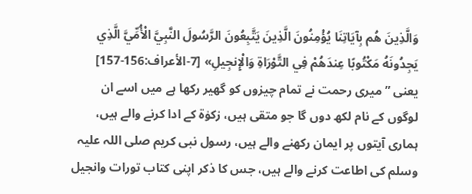وَالَّذِينَ هُم بِآيَاتِنَا يُؤْمِنُونَ الَّذِينَ يَتَّبِعُونَ الرَّسُولَ النَّبِيَّ الْأُمِّيَّ الَّذِي يَجِدُونَهُ مَكْتُوبًا عِندَهُمْ فِي التَّوْرَاةِ وَالْإِنجِيلِ» [7-الأعراف:156-157] یعنی ” میری رحمت نے تمام چیزوں کو گھیر رکھا ہے میں اسے ان لوگوں کے نام لکھ دوں گا جو متقی ہیں، زکوٰۃ کے ادا کرنے والے ہیں، ہماری آیتوں پر ایمان رکھنے والے ہیں، رسول نبی کریم صلی اللہ علیہ وسلم کی اطاعت کرنے والے ہیں، جس کا ذکر اپنی کتاب تورات وانجیل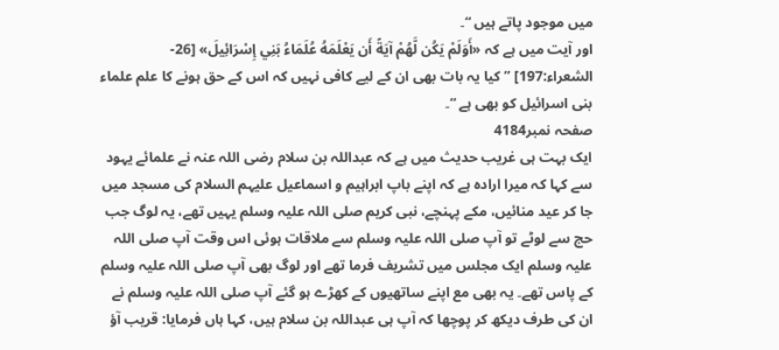میں موجود پاتے ہیں “۔
اور آیت میں ہے کہ «أَوَلَمْ يَكُن لَّهُمْ آيَةً أَن يَعْلَمَهُ عُلَمَاءُ بَنِي إِسْرَائِيلَ» [26-الشعراء:197] ” کیا یہ بات بھی ان کے لیے کافی نہیں کہ اس کے حق ہونے کا علم علماء بنی اسرائیل کو بھی ہے “۔
صفحہ نمبر4184
ایک بہت ہی غریب حدیث میں ہے کہ عبداللہ بن سلام رضی اللہ عنہ نے علمائے یہود سے کہا کہ میرا ارادہ ہے کہ اپنے باپ ابراہیم و اسماعیل علیہم السلام کی مسجد میں جا کر عید منائیں، مکے پہنچے، نبی کریم صلی اللہ علیہ وسلم یہیں تھے، یہ لوگ جب حج سے لوٹے تو آپ صلی اللہ علیہ وسلم سے ملاقات ہوئی اس وقت آپ صلی اللہ علیہ وسلم ایک مجلس میں تشریف فرما تھے اور لوگ بھی آپ صلی اللہ علیہ وسلم کے پاس تھے۔ یہ بھی مع اپنے ساتھیوں کے کھڑے ہو گئے آپ صلی اللہ علیہ وسلم نے ان کی طرف دیکھ کر پوچھا کہ آپ ہی عبداللہ بن سلام ہیں، کہا ہاں فرمایا: قریب آؤ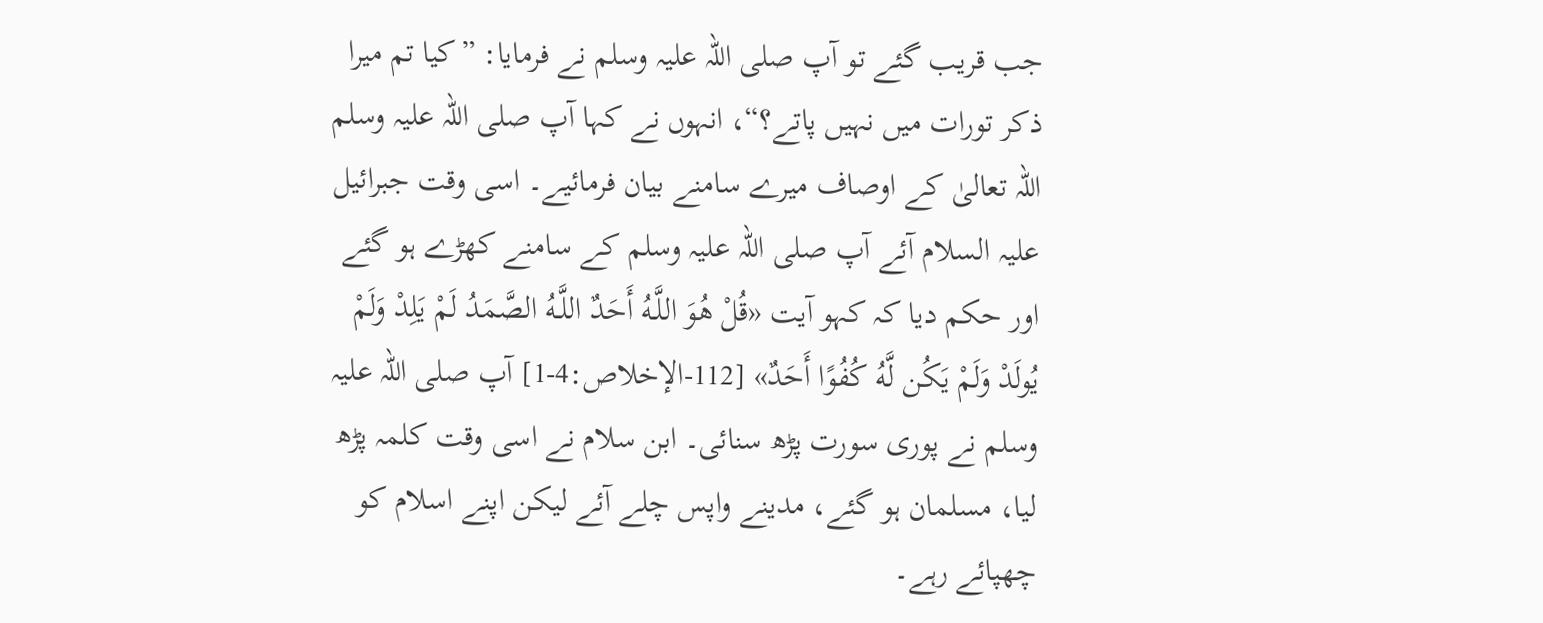جب قریب گئے تو آپ صلی اللہ علیہ وسلم نے فرمایا: ”کیا تم میرا ذکر تورات میں نہیں پاتے؟“، انہوں نے کہا آپ صلی اللہ علیہ وسلم اللہ تعالیٰ کے اوصاف میرے سامنے بیان فرمائیے۔ اسی وقت جبرائیل علیہ السلام آئے آپ صلی اللہ علیہ وسلم کے سامنے کھڑے ہو گئے اور حکم دیا کہ کہو آیت «قُلْ هُوَ اللَّـهُ أَحَدٌ اللَّـهُ الصَّمَدُ لَمْ يَلِدْ وَلَمْ يُولَدْ وَلَمْ يَكُن لَّهُ كُفُوًا أَحَدٌ» [112-الإخلاص:4-1] آپ صلی اللہ علیہ وسلم نے پوری سورت پڑھ سنائی۔ ابن سلام نے اسی وقت کلمہ پڑھ لیا، مسلمان ہو گئے، مدینے واپس چلے آئے لیکن اپنے اسلام کو چھپائے رہے۔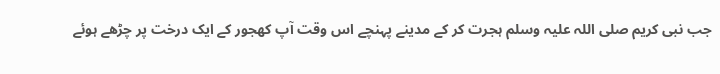جب نبی کریم صلی اللہ علیہ وسلم ہجرت کر کے مدینے پہنچے اس وقت آپ کھجور کے ایک درخت پر چڑھے ہوئے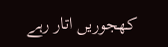کھجوریں اتار رہے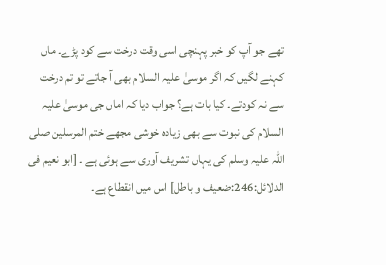تھے جو آپ کو خبر پہنچی اسی وقت درخت سے کود پڑے۔ ماں کہنے لگیں کہ اگر موسیٰ علیہ السلام بھی آ جاتے تو تم درخت سے نہ کودتے۔ کیا بات ہے؟ جواب دیا کہ اماں جی موسیٰ علیہ السلام کی نبوت سے بھی زیادہ خوشی مجھے ختم المرسلین صلی اللہ علیہ وسلم کی یہاں تشریف آوری سے ہوئی ہے ۔ [ابو نعیم فی الدلائل:246:ضعیف و باطل] اس میں انقطاع ہے۔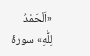«اَلْحَمْدُ لِلّٰهِ» سورۂ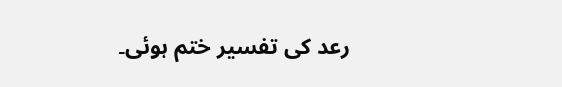رعد کی تفسیر ختم ہوئی۔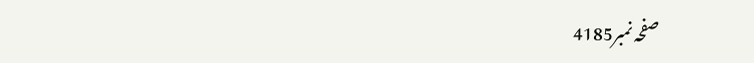صفحہ نمبر4185